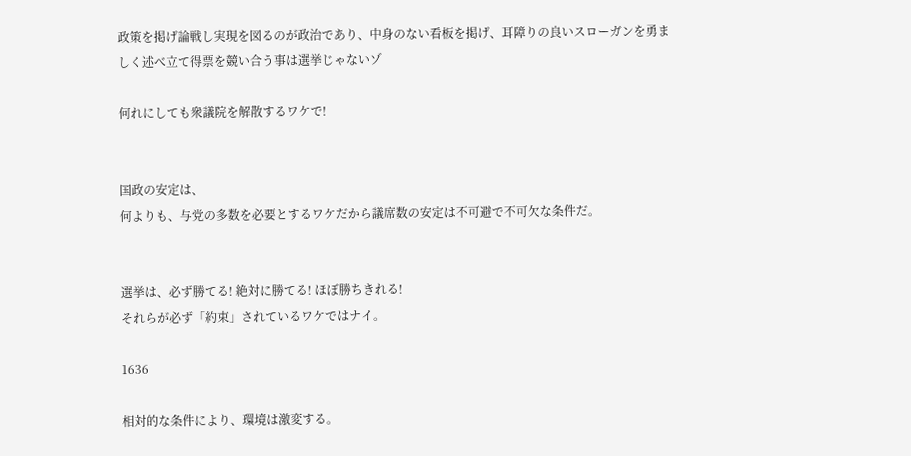政策を掲げ論戦し実現を図るのが政治であり、中身のない看板を掲げ、耳障りの良いスローガンを勇ましく述べ立て得票を競い合う事は選挙じゃないゾ

何れにしても衆議院を解散するワケで!


国政の安定は、
何よりも、与党の多数を必要とするワケだから議席数の安定は不可避で不可欠な条件だ。


選挙は、必ず勝てる! 絶対に勝てる! ほぼ勝ちきれる!
それらが必ず「約束」されているワケではナイ。

1636

相対的な条件により、環境は激変する。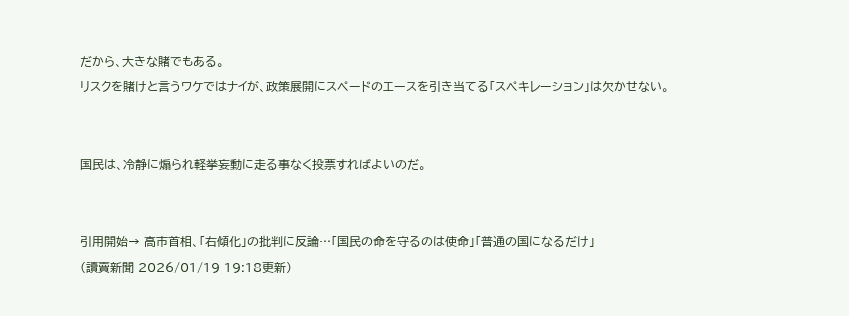だから、大きな賭でもある。
リスクを賭けと言うワケではナイが、政策展開にスペードのエースを引き当てる「スペキレーション」は欠かせない。


国民は、冷静に煽られ軽挙妄動に走る事なく投票すればよいのだ。


引用開始→ 高市首相、「右傾化」の批判に反論…「国民の命を守るのは使命」「普通の国になるだけ」
(讀賣新聞 2026/01/19 19:18更新)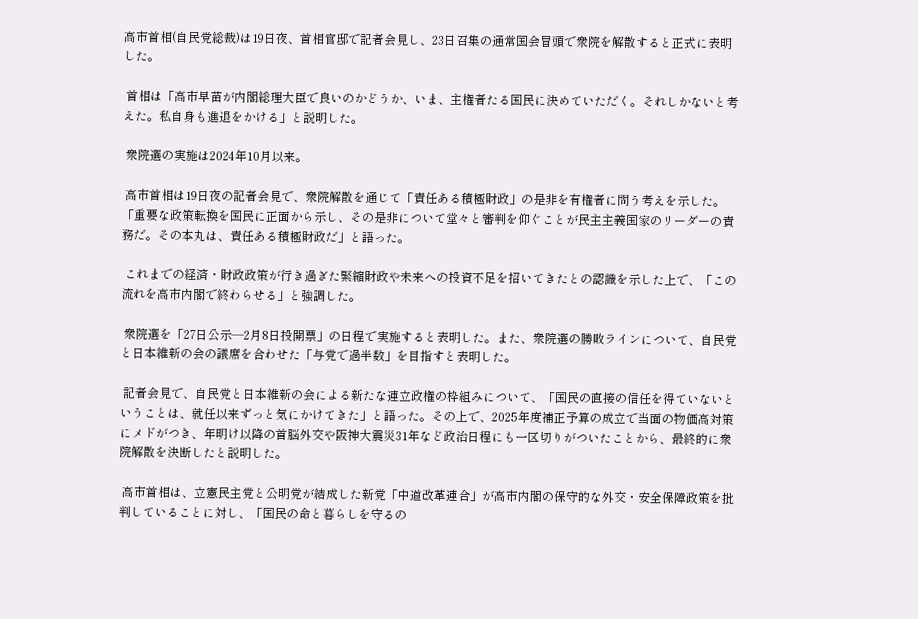高市首相(自民党総裁)は19日夜、首相官邸で記者会見し、23日召集の通常国会冒頭で衆院を解散すると正式に表明した。

 首相は「高市早苗が内閣総理大臣で良いのかどうか、いま、主権者たる国民に決めていただく。それしかないと考えた。私自身も進退をかける」と説明した。

 衆院選の実施は2024年10月以来。

 高市首相は19日夜の記者会見で、衆院解散を通じて「責任ある積極財政」の是非を有権者に問う考えを示した。「重要な政策転換を国民に正面から示し、その是非について堂々と審判を仰ぐことが民主主義国家のリーダーの責務だ。その本丸は、責任ある積極財政だ」と語った。

 これまでの経済・財政政策が行き過ぎた緊縮財政や未来への投資不足を招いてきたとの認識を示した上で、「この流れを高市内閣で終わらせる」と強調した。

 衆院選を「27日公示―2月8日投開票」の日程で実施すると表明した。また、衆院選の勝敗ラインについて、自民党と日本維新の会の議席を合わせた「与党で過半数」を目指すと表明した。

 記者会見で、自民党と日本維新の会による新たな連立政権の枠組みについて、「国民の直接の信任を得ていないということは、就任以来ずっと気にかけてきた」と語った。その上で、2025年度補正予算の成立で当面の物価高対策にメドがつき、年明け以降の首脳外交や阪神大震災31年など政治日程にも一区切りがついたことから、最終的に衆院解散を決断したと説明した。

 高市首相は、立憲民主党と公明党が結成した新党「中道改革連合」が高市内閣の保守的な外交・安全保障政策を批判していることに対し、「国民の命と暮らしを守るの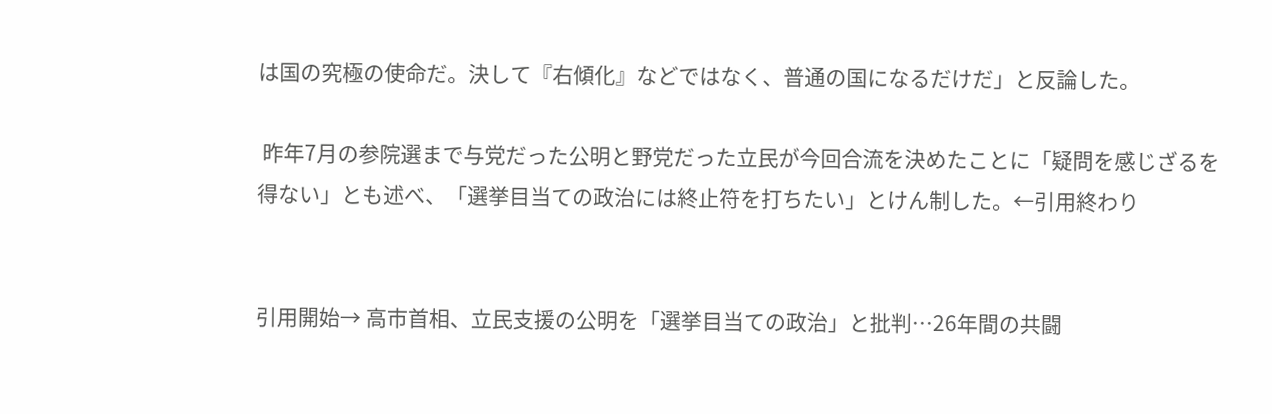は国の究極の使命だ。決して『右傾化』などではなく、普通の国になるだけだ」と反論した。

 昨年7月の参院選まで与党だった公明と野党だった立民が今回合流を決めたことに「疑問を感じざるを得ない」とも述べ、「選挙目当ての政治には終止符を打ちたい」とけん制した。←引用終わり


引用開始→ 高市首相、立民支援の公明を「選挙目当ての政治」と批判…26年間の共闘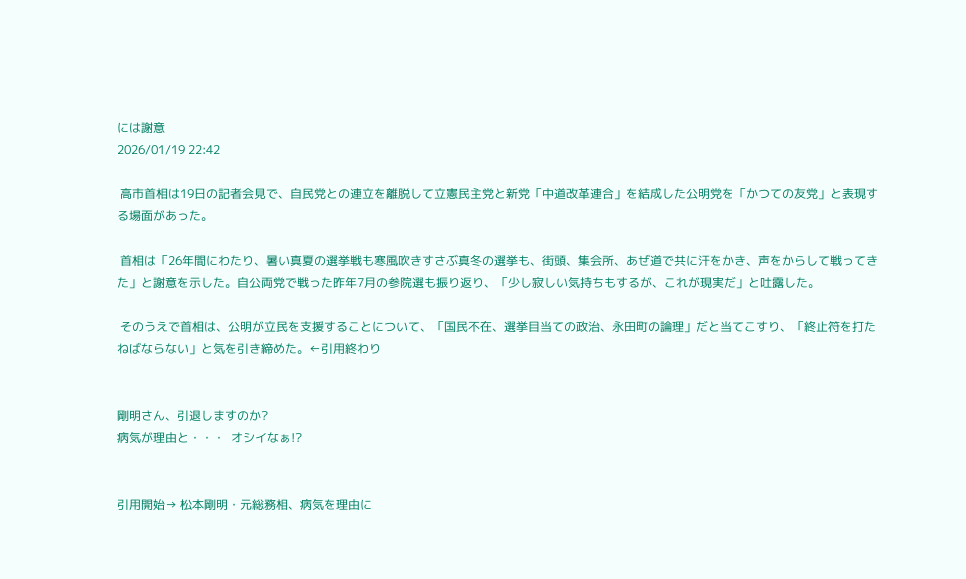には謝意
2026/01/19 22:42

 高市首相は19日の記者会見で、自民党との連立を離脱して立憲民主党と新党「中道改革連合」を結成した公明党を「かつての友党」と表現する場面があった。

 首相は「26年間にわたり、暑い真夏の選挙戦も寒風吹きすさぶ真冬の選挙も、街頭、集会所、あぜ道で共に汗をかき、声をからして戦ってきた」と謝意を示した。自公両党で戦った昨年7月の参院選も振り返り、「少し寂しい気持ちもするが、これが現実だ」と吐露した。

 そのうえで首相は、公明が立民を支援することについて、「国民不在、選挙目当ての政治、永田町の論理」だと当てこすり、「終止符を打たねばならない」と気を引き締めた。←引用終わり


剛明さん、引退しますのか?
病気が理由と・・・  オシイなぁ!?


引用開始→ 松本剛明・元総務相、病気を理由に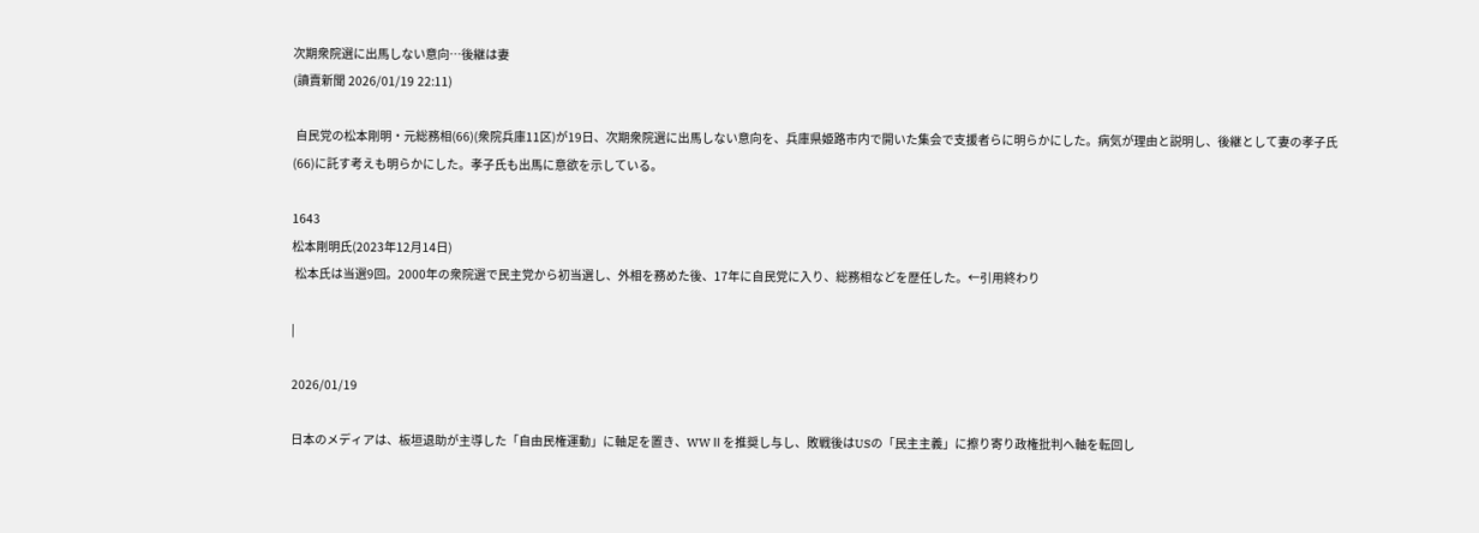次期衆院選に出馬しない意向…後継は妻
(讀賣新聞 2026/01/19 22:11)

 自民党の松本剛明・元総務相(66)(衆院兵庫11区)が19日、次期衆院選に出馬しない意向を、兵庫県姫路市内で開いた集会で支援者らに明らかにした。病気が理由と説明し、後継として妻の孝子氏(66)に託す考えも明らかにした。孝子氏も出馬に意欲を示している。

1643
松本剛明氏(2023年12月14日)
 松本氏は当選9回。2000年の衆院選で民主党から初当選し、外相を務めた後、17年に自民党に入り、総務相などを歴任した。←引用終わり

|

2026/01/19

日本のメディアは、板垣退助が主導した「自由民権運動」に軸足を置き、WWⅡを推奨し与し、敗戦後はUSの「民主主義」に擦り寄り政権批判へ軸を転回し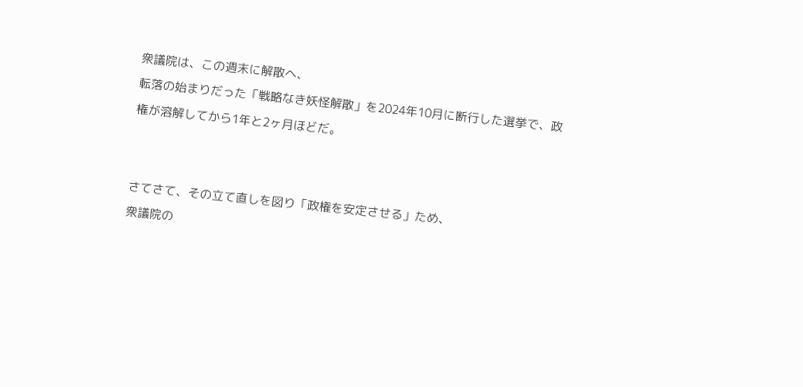衆議院は、この週末に解散へ、
転落の始まりだった「戦略なき妖怪解散」を2024年10月に断行した選挙で、政権が溶解してから1年と2ヶ月ほどだ。


さてさて、その立て直しを図り「政権を安定させる」ため、
衆議院の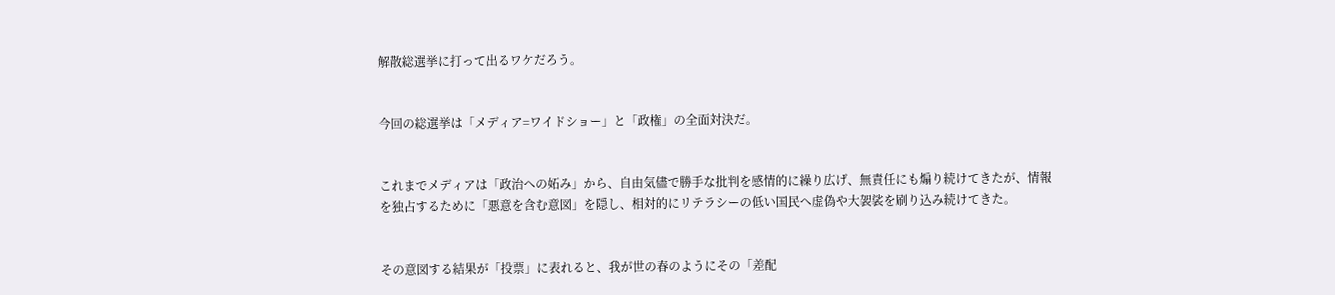解散総選挙に打って出るワケだろう。


今回の総選挙は「メディア=ワイドショー」と「政権」の全面対決だ。


これまでメディアは「政治への妬み」から、自由気儘で勝手な批判を感情的に繰り広げ、無責任にも煽り続けてきたが、情報を独占するために「悪意を含む意図」を隠し、相対的にリテラシーの低い国民へ虚偽や大袈裟を刷り込み続けてきた。


その意図する結果が「投票」に表れると、我が世の春のようにその「差配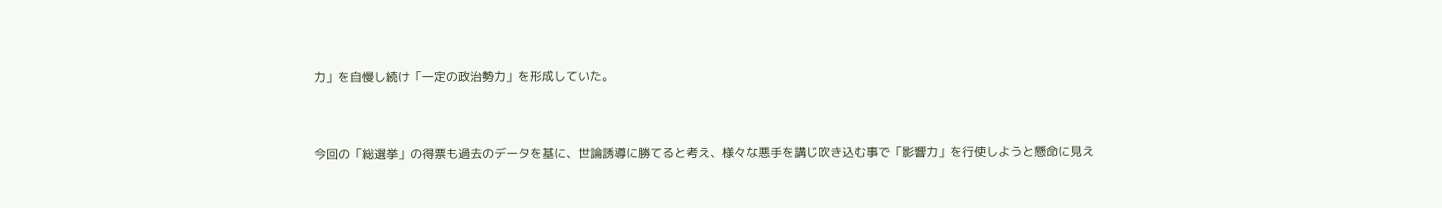力」を自慢し続け「一定の政治勢力」を形成していた。


今回の「総選挙」の得票も過去のデータを基に、世論誘導に勝てると考え、様々な悪手を講じ吹き込む事で「影響力」を行使しようと懸命に見え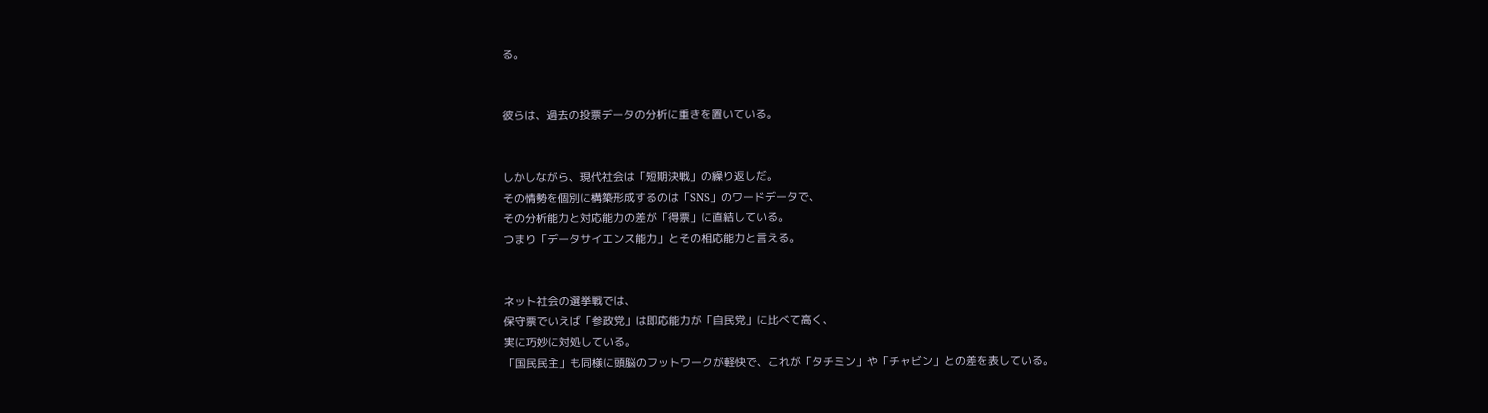る。


彼らは、過去の投票データの分析に重きを置いている。


しかしながら、現代社会は「短期決戦」の繰り返しだ。
その情勢を個別に構築形成するのは「SNS」のワードデータで、
その分析能力と対応能力の差が「得票」に直結している。
つまり「データサイエンス能力」とその相応能力と言える。


ネット社会の選挙戦では、
保守票でいえば「参政党」は即応能力が「自民党」に比べて高く、
実に巧妙に対処している。
「国民民主」も同様に頭脳のフットワークが軽快で、これが「タチミン」や「チャビン」との差を表している。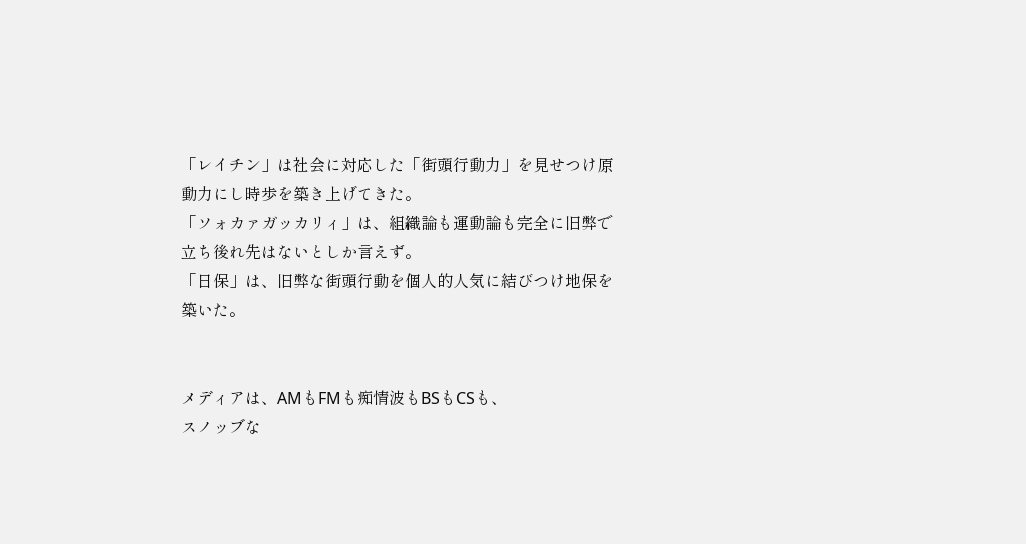「レイチン」は社会に対応した「街頭行動力」を見せつけ原動力にし時歩を築き上げてきた。
「ソォカァガッカリィ」は、組織論も運動論も完全に旧弊で立ち後れ先はないとしか言えず。
「日保」は、旧弊な街頭行動を個人的人気に結びつけ地保を築いた。


メディアは、AMもFMも痴情波もBSもCSも、
スノッブな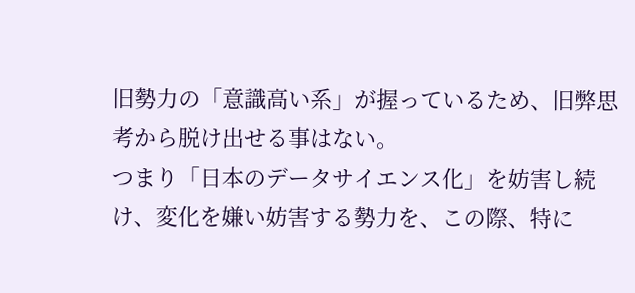旧勢力の「意識高い系」が握っているため、旧弊思考から脱け出せる事はない。
つまり「日本のデータサイエンス化」を妨害し続け、変化を嫌い妨害する勢力を、この際、特に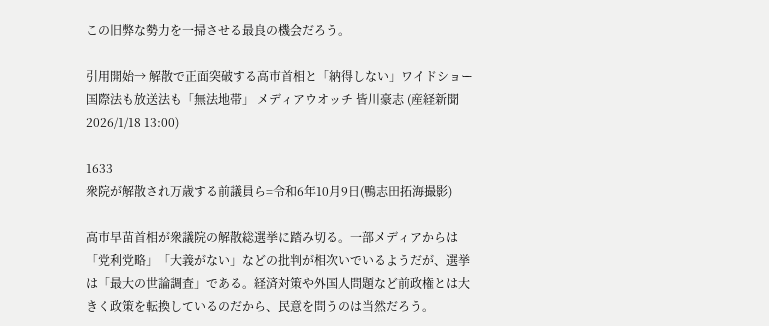この旧弊な勢力を一掃させる最良の機会だろう。

引用開始→ 解散で正面突破する高市首相と「納得しない」ワイドショー 国際法も放送法も「無法地帯」 メディアウオッチ 皆川豪志 (産経新聞 2026/1/18 13:00)

1633
衆院が解散され万歳する前議員ら=令和6年10月9日(鴨志田拓海撮影)

高市早苗首相が衆議院の解散総選挙に踏み切る。一部メディアからは「党利党略」「大義がない」などの批判が相次いでいるようだが、選挙は「最大の世論調査」である。経済対策や外国人問題など前政権とは大きく政策を転換しているのだから、民意を問うのは当然だろう。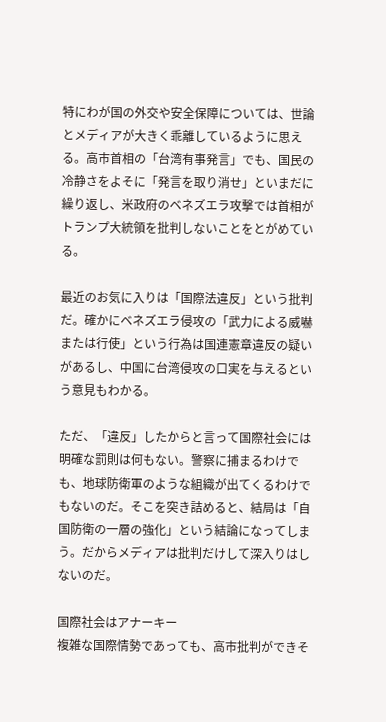特にわが国の外交や安全保障については、世論とメディアが大きく乖離しているように思える。高市首相の「台湾有事発言」でも、国民の冷静さをよそに「発言を取り消せ」といまだに繰り返し、米政府のベネズエラ攻撃では首相がトランプ大統領を批判しないことをとがめている。

最近のお気に入りは「国際法違反」という批判だ。確かにベネズエラ侵攻の「武力による威嚇または行使」という行為は国連憲章違反の疑いがあるし、中国に台湾侵攻の口実を与えるという意見もわかる。

ただ、「違反」したからと言って国際社会には明確な罰則は何もない。警察に捕まるわけでも、地球防衛軍のような組織が出てくるわけでもないのだ。そこを突き詰めると、結局は「自国防衛の一層の強化」という結論になってしまう。だからメディアは批判だけして深入りはしないのだ。

国際社会はアナーキー
複雑な国際情勢であっても、高市批判ができそ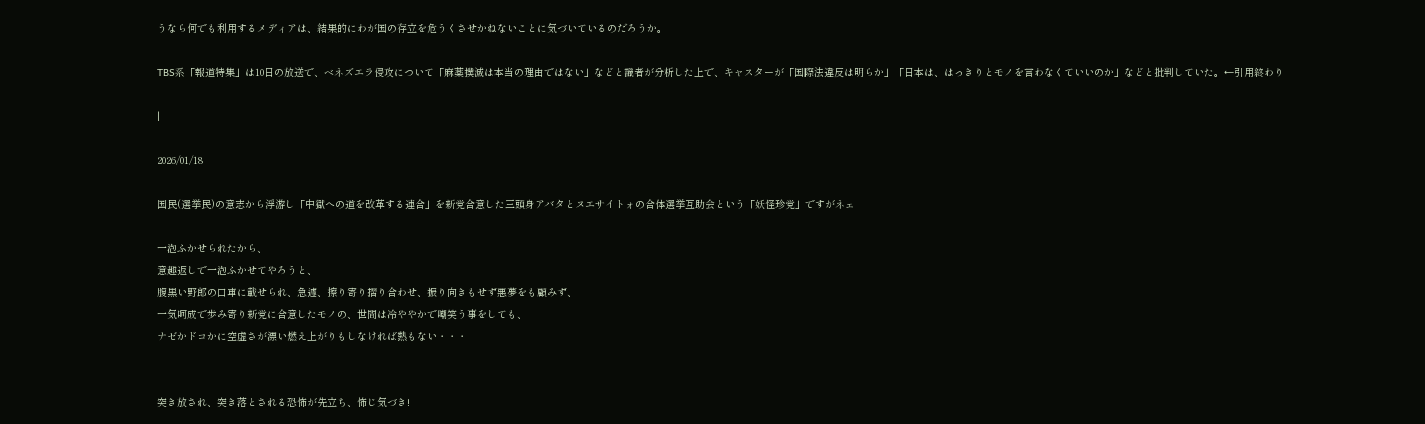うなら何でも利用するメディアは、結果的にわが国の存立を危うくさせかねないことに気づいているのだろうか。

TBS系「報道特集」は10日の放送で、ベネズエラ侵攻について「麻薬撲滅は本当の理由ではない」などと識者が分析した上で、キャスターが「国際法違反は明らか」「日本は、はっきりとモノを言わなくていいのか」などと批判していた。←引用終わり

|

2026/01/18

国民(選挙民)の意志から浮游し「中獄への道を改革する連合」を新党合意した三頭身アバタとヌエサイトォの合体選挙互助会という「妖怪珍党」ですがネェ

一泡ふかせられたから、
意趣返しで一泡ふかせてやろうと、
腹黒い野郎の口車に載せられ、急遽、擦り寄り摺り合わせ、振り向きもせず悪夢をも顧みず、
一気呵成で歩み寄り新党に合意したモノの、世間は冷ややかで嘲笑う事をしても、
ナゼかドコかに空虚さが漂い燃え上がりもしなければ熱もない・・・


突き放され、突き落とされる恐怖が先立ち、怖じ気づき!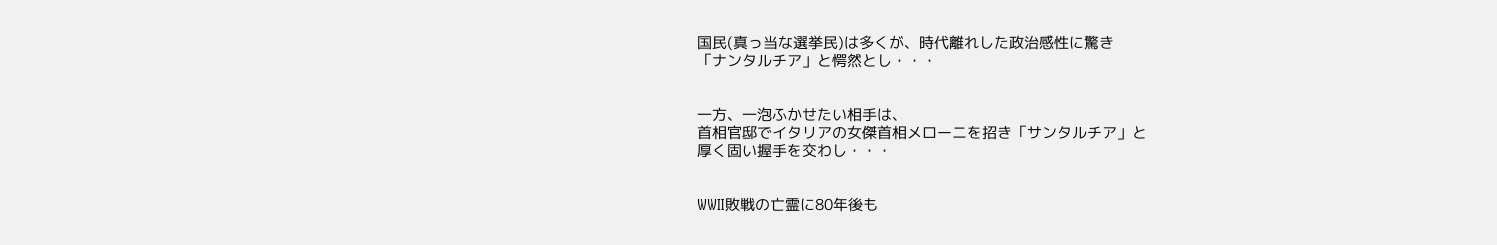国民(真っ当な選挙民)は多くが、時代離れした政治感性に驚き
「ナンタルチア」と愕然とし・・・


一方、一泡ふかせたい相手は、
首相官邸でイタリアの女傑首相メローニを招き「サンタルチア」と
厚く固い握手を交わし・・・


WWⅡ敗戦の亡霊に80年後も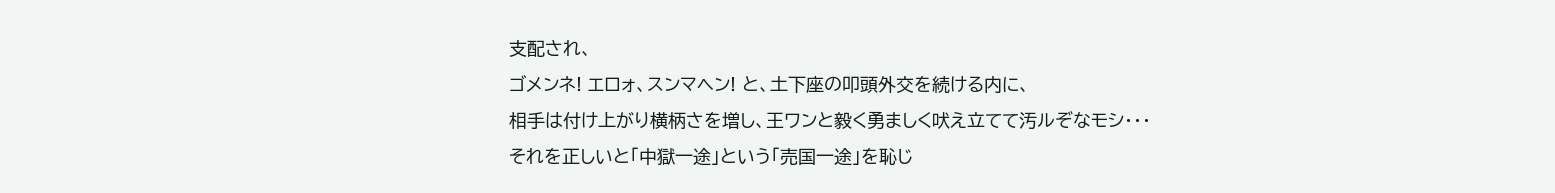支配され、
ゴメンネ! エロォ、スンマヘン! と、土下座の叩頭外交を続ける内に、
相手は付け上がり横柄さを増し、王ワンと毅く勇ましく吠え立てて汚ルぞなモシ・・・
それを正しいと「中獄一途」という「売国一途」を恥じ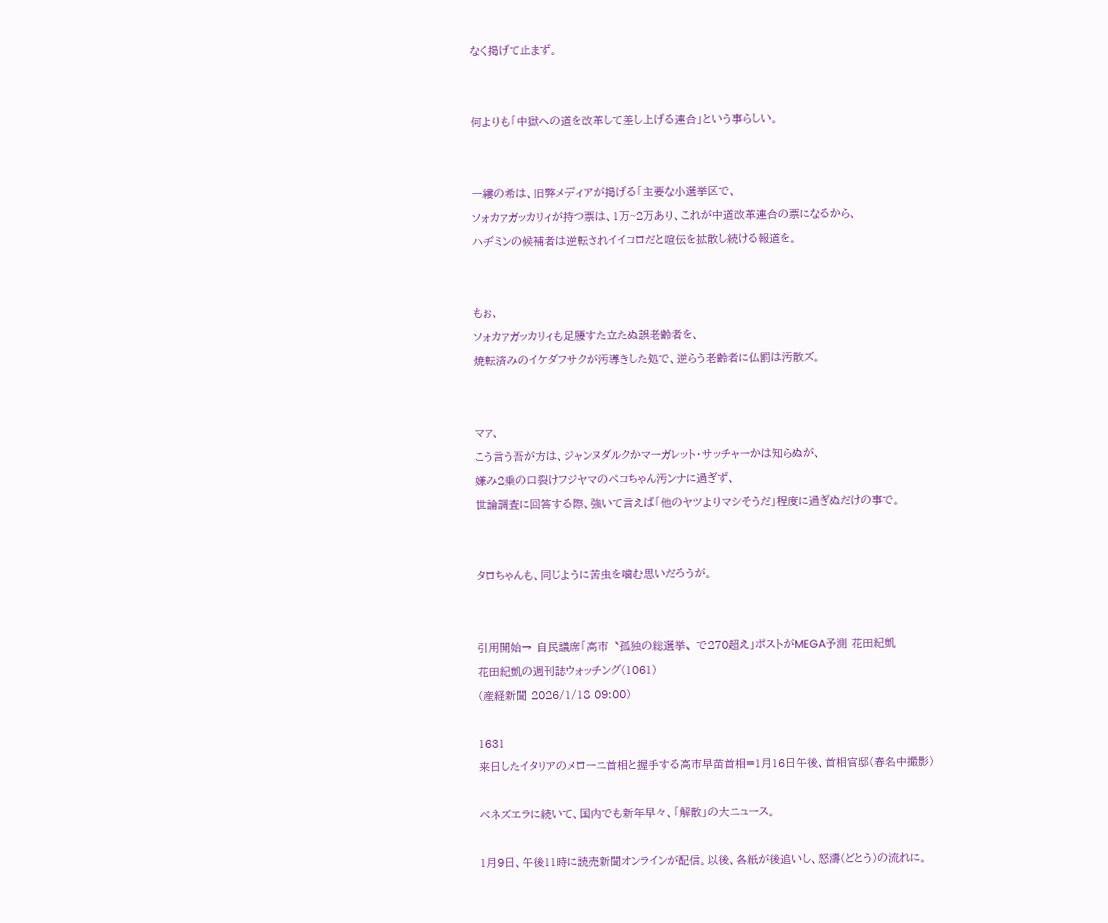なく掲げて止まず。


何よりも「中獄への道を改革して差し上げる連合」という事らしい。


一縷の希は、旧弊メディアが掲げる「主要な小選挙区で、
ソォカァガッカリィが持つ票は、1万~2万あり、これが中道改革連合の票になるから、
ハヂミンの候補者は逆転されイイコロだと喧伝を拡散し続ける報道を。


もぉ、
ソォカァガッカリィも足腰すた立たぬ誤老齢者を、
焼転済みのイケダフサクが汚導きした処で、逆らう老齢者に仏罰は汚散ズ。


マァ、
こう言う吾が方は、ジャンヌダルクかマーガレット・サッチャーかは知らぬが、
嫌み2乗の口裂けフジヤマのペコちゃん汚ンナに過ぎず、
世論調査に回答する際、強いて言えば「他のヤツよりマシそうだ」程度に過ぎぬだけの事で。


タロちゃんも、同じように苦虫を噛む思いだろうが。


引用開始→ 自民議席「高市〝孤独の総選挙〟で270超え」ポストがMEGA予測 花田紀凱
花田紀凱の週刊誌ウォッチング(1061)
(産経新聞 2026/1/18 09:00)

1631
来日したイタリアのメローニ首相と握手する高市早苗首相=1月16日午後、首相官邸(春名中撮影)

ベネズエラに続いて、国内でも新年早々、「解散」の大ニュース。

1月9日、午後11時に読売新聞オンラインが配信。以後、各紙が後追いし、怒濤(どとう)の流れに。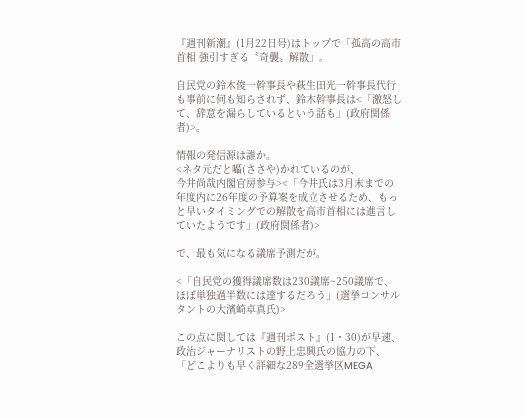『週刊新潮』(1月22日号)はトップで「孤高の高市首相 強引すぎる〝奇襲〟解散」。

自民党の鈴木俊一幹事長や萩生田光一幹事長代行も事前に何も知らされず、鈴木幹事長は<「激怒して、辞意を漏らしているという話も」(政府関係者)>。

情報の発信源は誰か。
<ネタ元だと囁(ささや)かれているのが、
今井尚哉内閣官房参与><「今井氏は3月末までの年度内に26年度の予算案を成立させるため、もっと早いタイミングでの解散を高市首相には進言していたようです」(政府関係者)>

で、最も気になる議席予測だが。

<「自民党の獲得議席数は230議席~250議席で、ほぼ単独過半数には達するだろう」(選挙コンサルタントの大濱崎卓真氏)>

この点に関しては『週刊ポスト』(1・30)が早速、政治ジャーナリストの野上忠興氏の協力の下、「どこよりも早く詳細な289全選挙区MEGA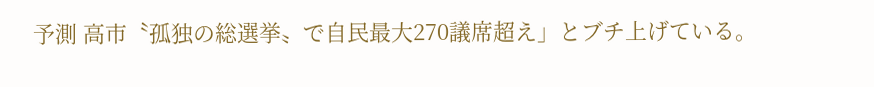予測 高市〝孤独の総選挙〟で自民最大270議席超え」とブチ上げている。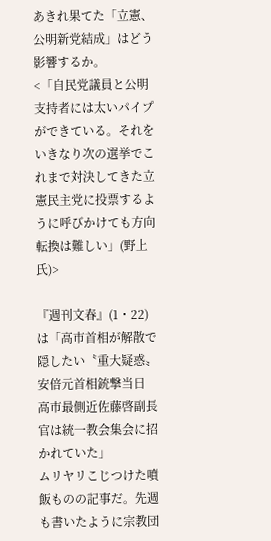あきれ果てた「立憲、公明新党結成」はどう影響するか。
<「自民党議員と公明支持者には太いパイプができている。それをいきなり次の選挙でこれまで対決してきた立憲民主党に投票するように呼びかけても方向転換は難しい」(野上氏)>

『週刊文春』(1・22)は「高市首相が解散で隠したい〝重大疑惑〟 安倍元首相銃撃当日 高市最側近佐藤啓副長官は統一教会集会に招かれていた」
ムリヤリこじつけた噴飯ものの記事だ。先週も書いたように宗教団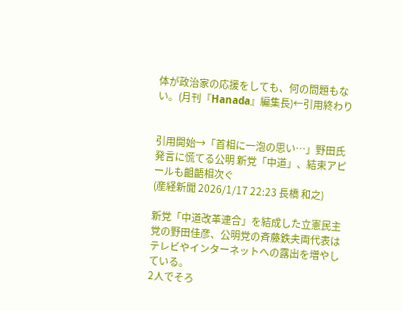体が政治家の応援をしても、何の問題もない。(月刊『Hanada』編集長)←引用終わり


引用開始→「首相に一泡の思い…」野田氏発言に慌てる公明 新党「中道」、結束アピールも齟齬相次ぐ
(産経新聞 2026/1/17 22:23 長橋 和之)

新党「中道改革連合」を結成した立憲民主党の野田佳彦、公明党の斉藤鉄夫両代表はテレビやインターネットへの露出を増やしている。
2人でそろ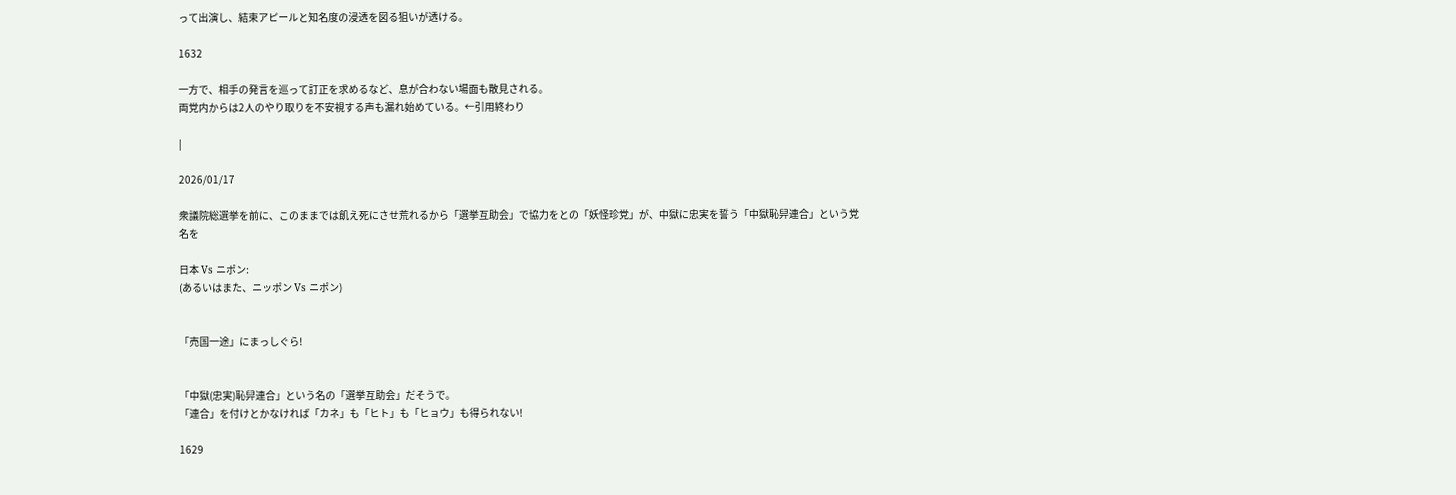って出演し、結束アピールと知名度の浸透を図る狙いが透ける。

1632

一方で、相手の発言を巡って訂正を求めるなど、息が合わない場面も散見される。
両党内からは2人のやり取りを不安視する声も漏れ始めている。←引用終わり

|

2026/01/17

衆議院総選挙を前に、このままでは飢え死にさせ荒れるから「選挙互助会」で協力をとの「妖怪珍党」が、中獄に忠実を誓う「中獄恥舁連合」という党名を

日本 Vs ニポン:
(あるいはまた、ニッポン Vs ニポン)


「売国一途」にまっしぐら!


「中獄(忠実)恥舁連合」という名の「選挙互助会」だそうで。
「連合」を付けとかなければ「カネ」も「ヒト」も「ヒョウ」も得られない!

1629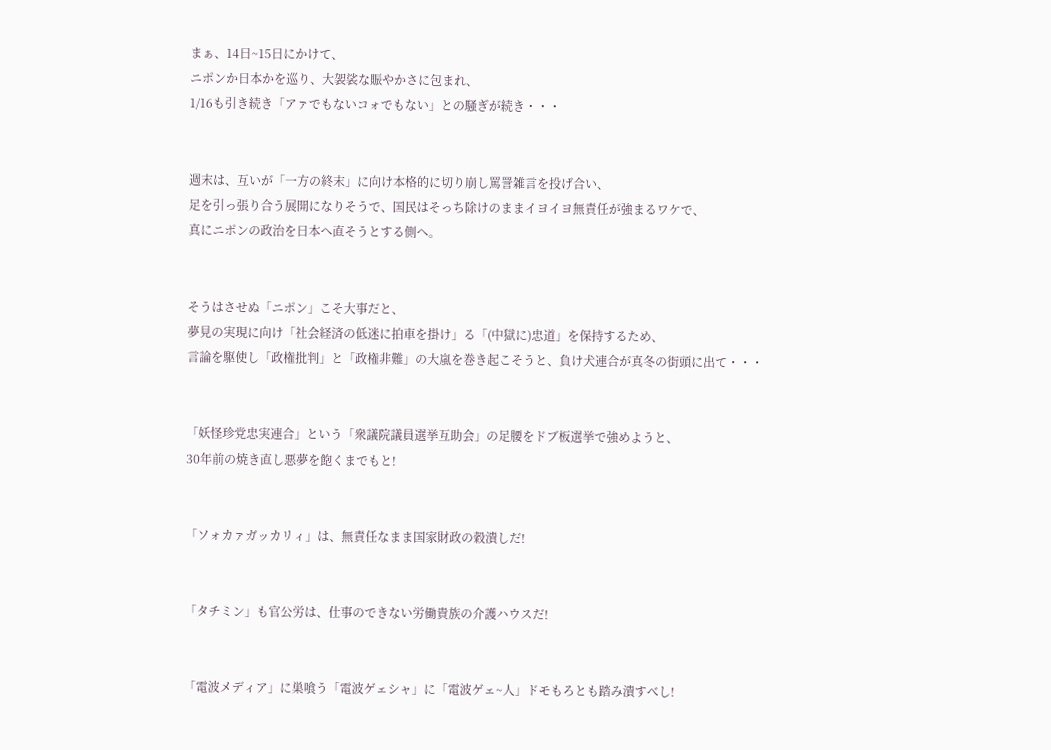まぁ、14日~15日にかけて、
ニポンか日本かを巡り、大袈裟な賑やかさに包まれ、
1/16も引き続き「アァでもないコォでもない」との騒ぎが続き・・・


週末は、互いが「一方の終末」に向け本格的に切り崩し罵詈雑言を投げ合い、
足を引っ張り合う展開になりそうで、国民はそっち除けのままイヨイヨ無責任が強まるワケで、
真にニポンの政治を日本へ直そうとする側へ。


そうはさせぬ「ニポン」こそ大事だと、
夢見の実現に向け「社会経済の低迷に拍車を掛け」る「(中獄に)忠道」を保持するため、
言論を駆使し「政権批判」と「政権非難」の大嵐を巻き起こそうと、負け犬連合が真冬の街頭に出て・・・


「妖怪珍党忠実連合」という「衆議院議員選挙互助会」の足腰をドブ板選挙で強めようと、
30年前の焼き直し悪夢を飽くまでもと!


「ソォカァガッカリィ」は、無責任なまま国家財政の穀潰しだ!


「タチミン」も官公労は、仕事のできない労働貴族の介護ハウスだ!


「電波メディア」に巣喰う「電波ゲェシャ」に「電波ゲェ~人」ドモもろとも踏み潰すべし!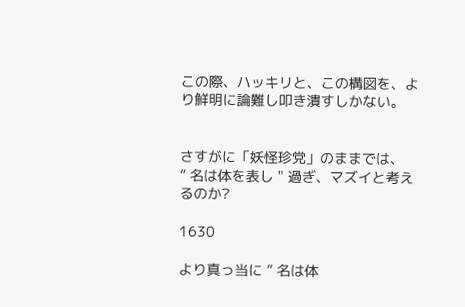この際、ハッキリと、この構図を、より鮮明に論難し叩き潰すしかない。


さすがに「妖怪珍党」のままでは、
” 名は体を表し " 過ぎ、マズイと考えるのか?

1630

より真っ当に ” 名は体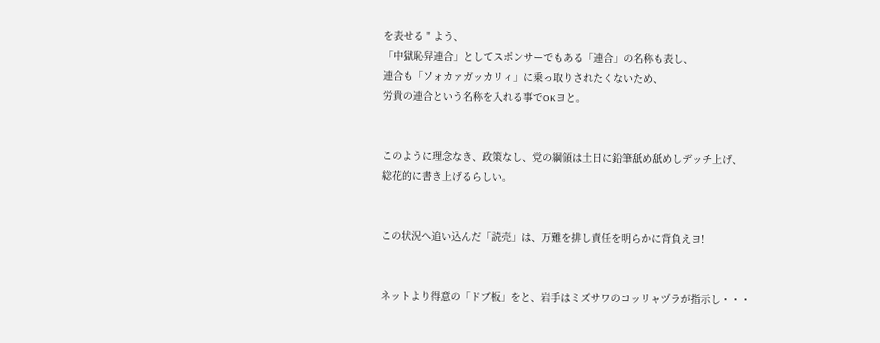を表せる " よう、
「中獄恥舁連合」としてスポンサーでもある「連合」の名称も表し、
連合も「ソォカァガッカリィ」に乗っ取りされたくないため、
労貴の連合という名称を入れる事でOKヨと。


このように理念なき、政策なし、党の綱領は土日に鉛筆舐め舐めしデッチ上げ、
総花的に書き上げるらしい。


この状況へ追い込んだ「読売」は、万難を排し責任を明らかに背負えヨ!


ネットより得意の「ドブ板」をと、岩手はミズサワのコッリャヅラが指示し・・・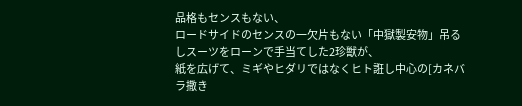品格もセンスもない、
ロードサイドのセンスの一欠片もない「中獄製安物」吊るしスーツをローンで手当てした2珍獣が、
紙を広げて、ミギやヒダリではなくヒト誑し中心の[カネバラ撒き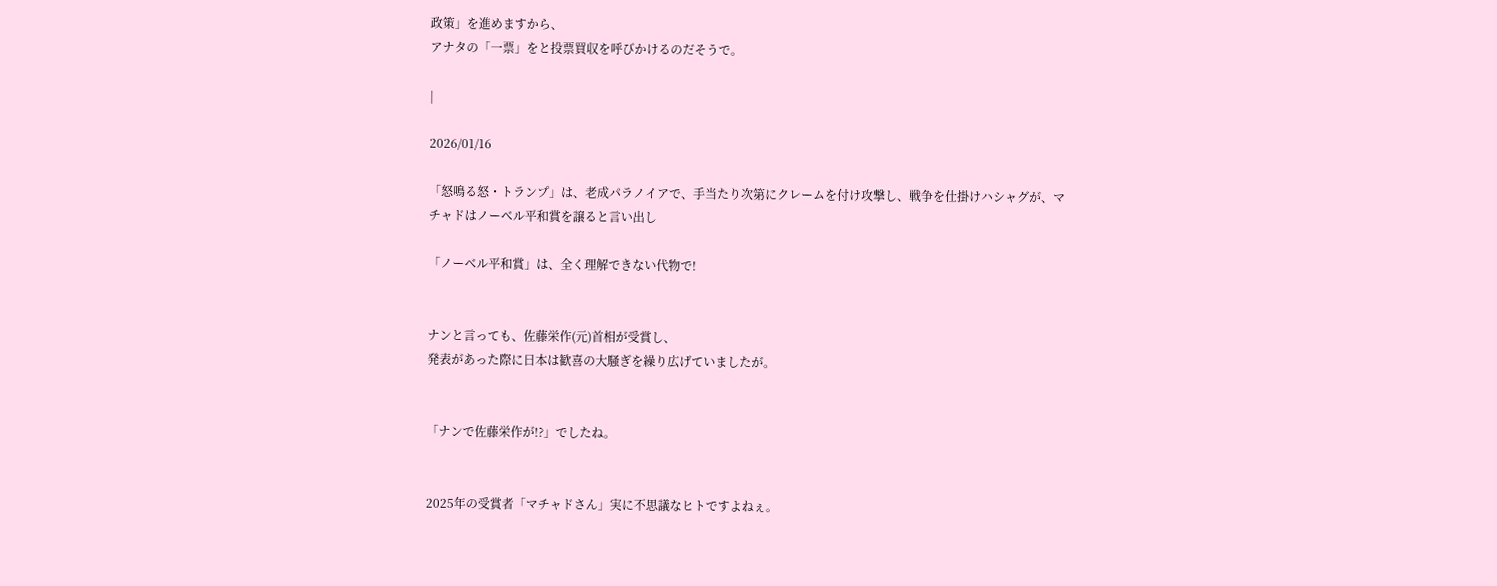政策」を進めますから、
アナタの「一票」をと投票買収を呼びかけるのだそうで。

|

2026/01/16

「怒鳴る怒・トランプ」は、老成パラノイアで、手当たり次第にクレームを付け攻撃し、戦争を仕掛けハシャグが、マチャドはノーベル平和賞を譲ると言い出し

「ノーベル平和賞」は、全く理解できない代物で!


ナンと言っても、佐藤栄作(元)首相が受賞し、
発表があった際に日本は歓喜の大騒ぎを繰り広げていましたが。


「ナンで佐藤栄作が!?」でしたね。


2025年の受賞者「マチャドさん」実に不思議なヒトですよねぇ。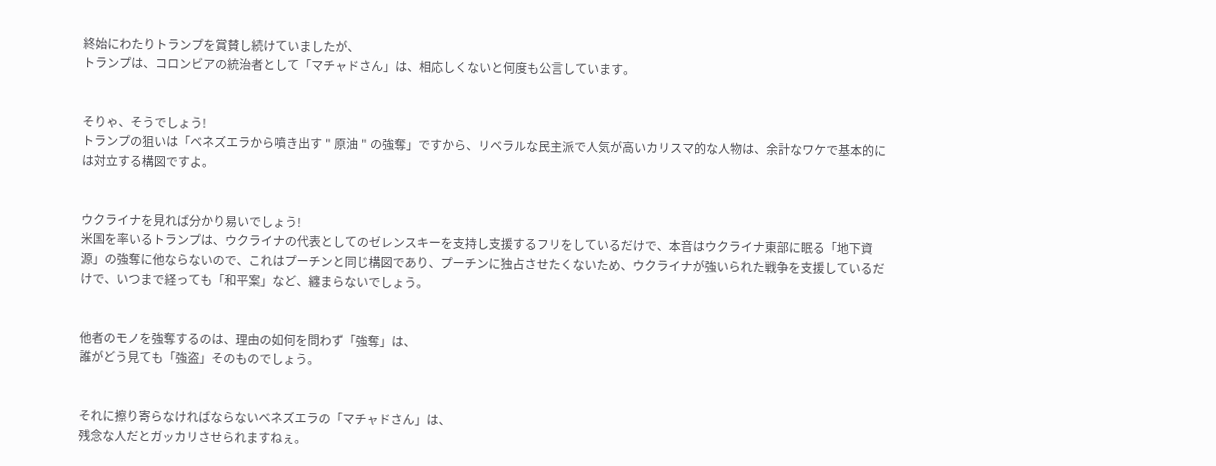終始にわたりトランプを賞賛し続けていましたが、
トランプは、コロンビアの統治者として「マチャドさん」は、相応しくないと何度も公言しています。


そりゃ、そうでしょう!
トランプの狙いは「ベネズエラから噴き出す " 原油 " の強奪」ですから、リベラルな民主派で人気が高いカリスマ的な人物は、余計なワケで基本的には対立する構図ですよ。


ウクライナを見れば分かり易いでしょう!
米国を率いるトランプは、ウクライナの代表としてのゼレンスキーを支持し支援するフリをしているだけで、本音はウクライナ東部に眠る「地下資源」の強奪に他ならないので、これはプーチンと同じ構図であり、プーチンに独占させたくないため、ウクライナが強いられた戦争を支援しているだけで、いつまで経っても「和平案」など、纏まらないでしょう。


他者のモノを強奪するのは、理由の如何を問わず「強奪」は、
誰がどう見ても「強盗」そのものでしょう。


それに擦り寄らなければならないベネズエラの「マチャドさん」は、
残念な人だとガッカリさせられますねぇ。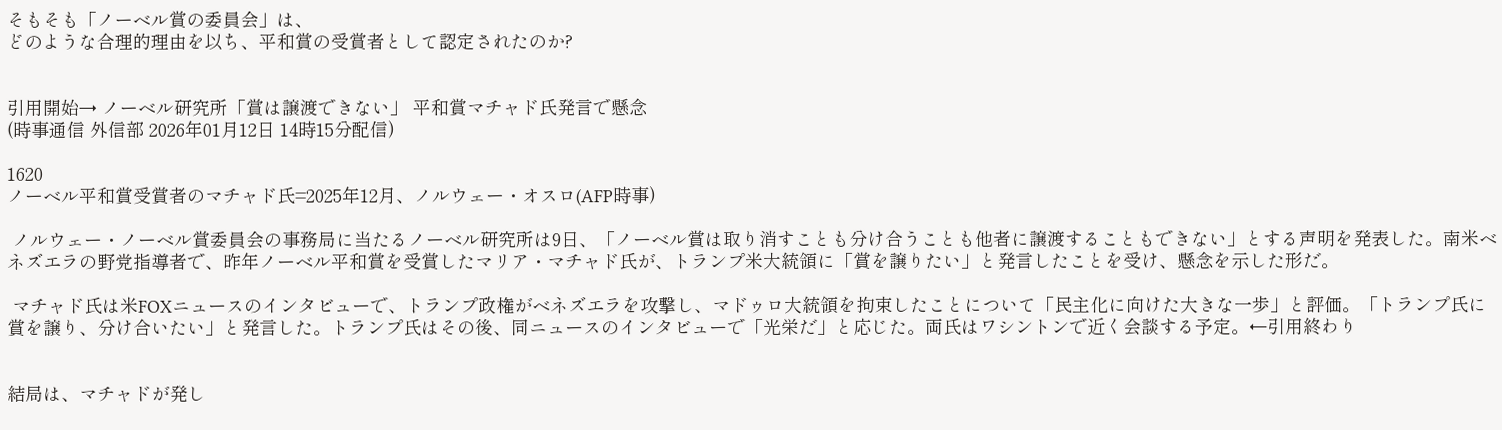そもそも「ノーベル賞の委員会」は、
どのような合理的理由を以ち、平和賞の受賞者として認定されたのか?


引用開始→ ノーベル研究所「賞は譲渡できない」 平和賞マチャド氏発言で懸念
(時事通信 外信部 2026年01月12日 14時15分配信)

1620
ノーベル平和賞受賞者のマチャド氏=2025年12月、ノルウェー・オスロ(AFP時事)

 ノルウェー・ノーベル賞委員会の事務局に当たるノーベル研究所は9日、「ノーベル賞は取り消すことも分け合うことも他者に譲渡することもできない」とする声明を発表した。南米ベネズエラの野党指導者で、昨年ノーベル平和賞を受賞したマリア・マチャド氏が、トランプ米大統領に「賞を譲りたい」と発言したことを受け、懸念を示した形だ。

 マチャド氏は米FOXニュースのインタビューで、トランプ政権がベネズエラを攻撃し、マドゥロ大統領を拘束したことについて「民主化に向けた大きな一歩」と評価。「トランプ氏に賞を譲り、分け合いたい」と発言した。トランプ氏はその後、同ニュースのインタビューで「光栄だ」と応じた。両氏はワシントンで近く会談する予定。←引用終わり


結局は、マチャドが発し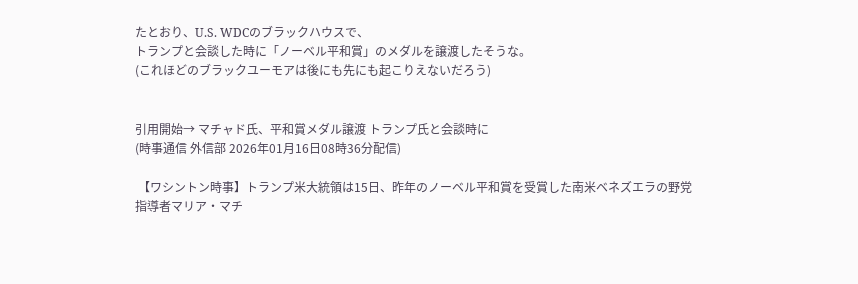たとおり、U.S. WDCのブラックハウスで、
トランプと会談した時に「ノーベル平和賞」のメダルを譲渡したそうな。
(これほどのブラックユーモアは後にも先にも起こりえないだろう)


引用開始→ マチャド氏、平和賞メダル譲渡 トランプ氏と会談時に
(時事通信 外信部 2026年01月16日08時36分配信)

 【ワシントン時事】トランプ米大統領は15日、昨年のノーベル平和賞を受賞した南米ベネズエラの野党指導者マリア・マチ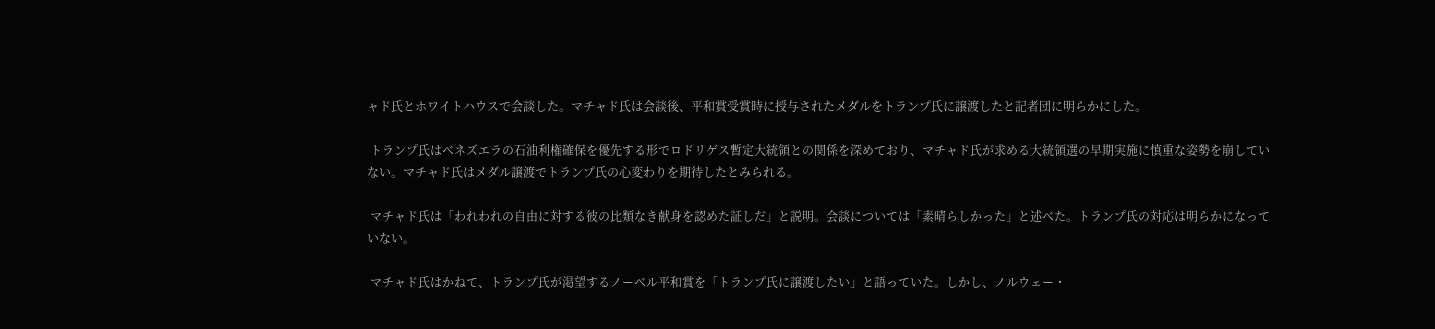ャド氏とホワイトハウスで会談した。マチャド氏は会談後、平和賞受賞時に授与されたメダルをトランプ氏に譲渡したと記者団に明らかにした。

 トランプ氏はベネズエラの石油利権確保を優先する形でロドリゲス暫定大統領との関係を深めており、マチャド氏が求める大統領選の早期実施に慎重な姿勢を崩していない。マチャド氏はメダル譲渡でトランプ氏の心変わりを期待したとみられる。

 マチャド氏は「われわれの自由に対する彼の比類なき献身を認めた証しだ」と説明。会談については「素晴らしかった」と述べた。トランプ氏の対応は明らかになっていない。

 マチャド氏はかねて、トランプ氏が渇望するノーベル平和賞を「トランプ氏に譲渡したい」と語っていた。しかし、ノルウェー・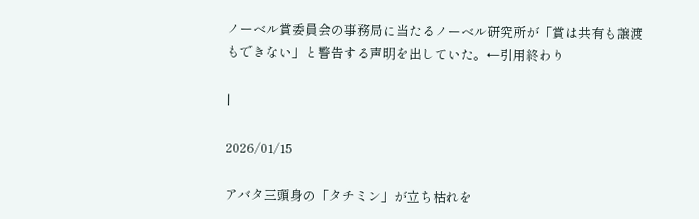ノーベル賞委員会の事務局に当たるノーベル研究所が「賞は共有も譲渡もできない」と警告する声明を出していた。←引用終わり

|

2026/01/15

アバタ三頭身の「タチミン」が立ち枯れを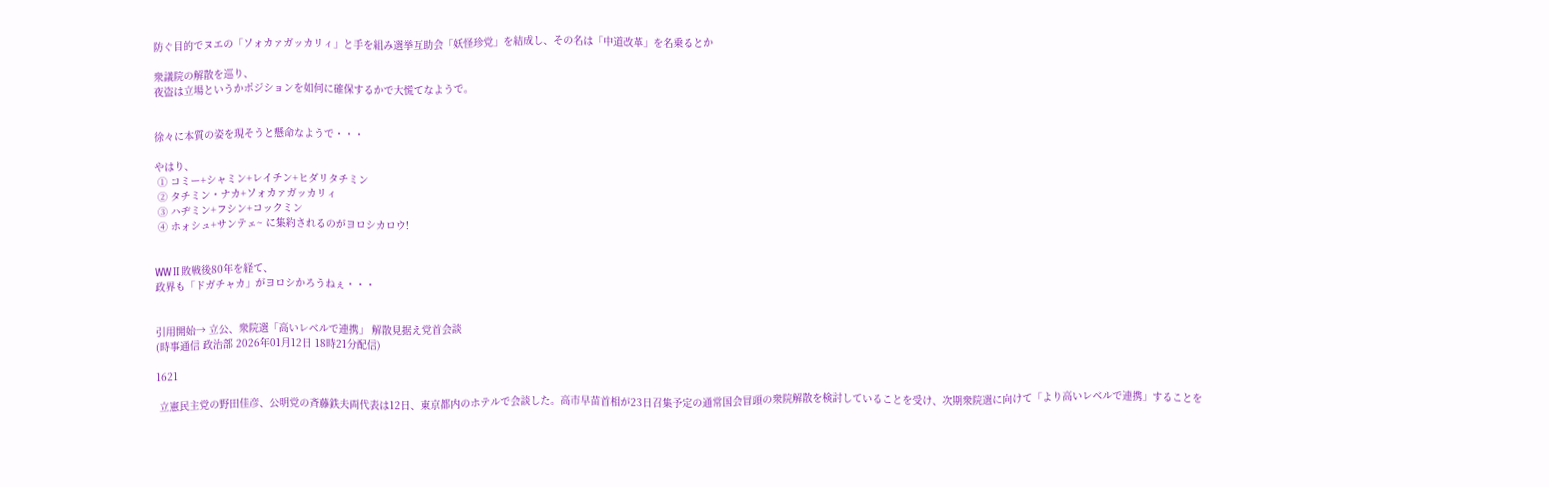防ぐ目的でヌエの「ソォカァガッカリィ」と手を組み選挙互助会「妖怪珍党」を結成し、その名は「中道改革」を名乗るとか

衆議院の解散を巡り、
夜盗は立場というかポジションを如何に確保するかで大慌てなようで。


徐々に本質の姿を現そうと懸命なようで・・・

やはり、
 ① コミー+シャミン+レイチン+ヒダリタチミン
 ② タチミン・ナカ+ソォカァガッカリィ
 ③ ハヂミン+フシン+コックミン
 ④ ホォシュ+サンテェ~ に集約されるのがヨロシカロウ!


WWⅡ敗戦後80年を経て、
政界も「ドガチャカ」がヨロシかろうねぇ・・・


引用開始→ 立公、衆院選「高いレベルで連携」 解散見据え党首会談
(時事通信 政治部 2026年01月12日 18時21分配信)

1621

 立憲民主党の野田佳彦、公明党の斉藤鉄夫両代表は12日、東京都内のホテルで会談した。高市早苗首相が23日召集予定の通常国会冒頭の衆院解散を検討していることを受け、次期衆院選に向けて「より高いレベルで連携」することを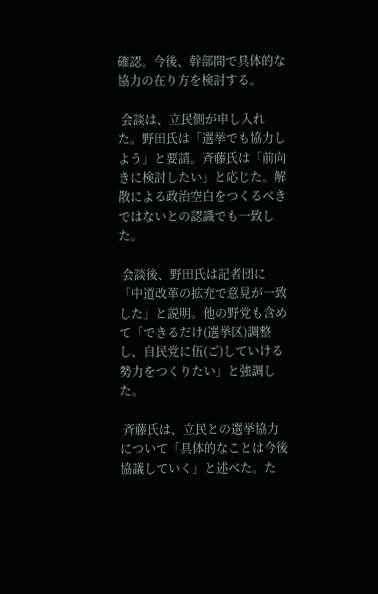確認。今後、幹部間で具体的な協力の在り方を検討する。

 会談は、立民側が申し入れた。野田氏は「選挙でも協力しよう」と要請。斉藤氏は「前向きに検討したい」と応じた。解散による政治空白をつくるべきではないとの認識でも一致した。

 会談後、野田氏は記者団に「中道改革の拡充で意見が一致した」と説明。他の野党も含めて「できるだけ(選挙区)調整し、自民党に伍(ご)していける勢力をつくりたい」と強調した。

 斉藤氏は、立民との選挙協力について「具体的なことは今後協議していく」と述べた。た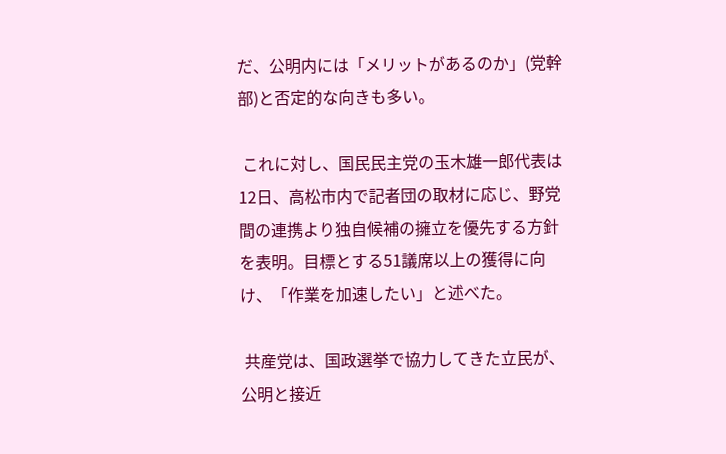だ、公明内には「メリットがあるのか」(党幹部)と否定的な向きも多い。

 これに対し、国民民主党の玉木雄一郎代表は12日、高松市内で記者団の取材に応じ、野党間の連携より独自候補の擁立を優先する方針を表明。目標とする51議席以上の獲得に向け、「作業を加速したい」と述べた。

 共産党は、国政選挙で協力してきた立民が、公明と接近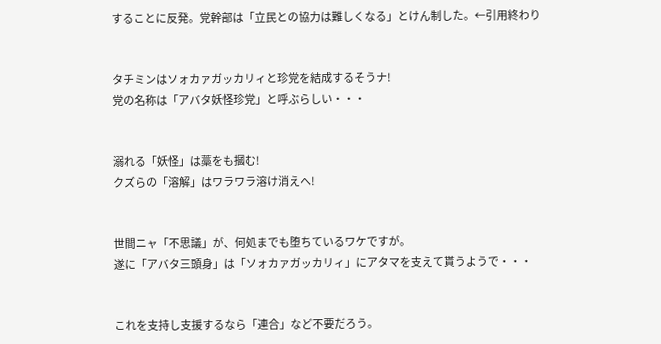することに反発。党幹部は「立民との協力は難しくなる」とけん制した。←引用終わり


タチミンはソォカァガッカリィと珍党を結成するそうナ!
党の名称は「アバタ妖怪珍党」と呼ぶらしい・・・


溺れる「妖怪」は藁をも摑む!
クズらの「溶解」はワラワラ溶け消えへ!


世間ニャ「不思議」が、何処までも堕ちているワケですが。
遂に「アバタ三頭身」は「ソォカァガッカリィ」にアタマを支えて貰うようで・・・


これを支持し支援するなら「連合」など不要だろう。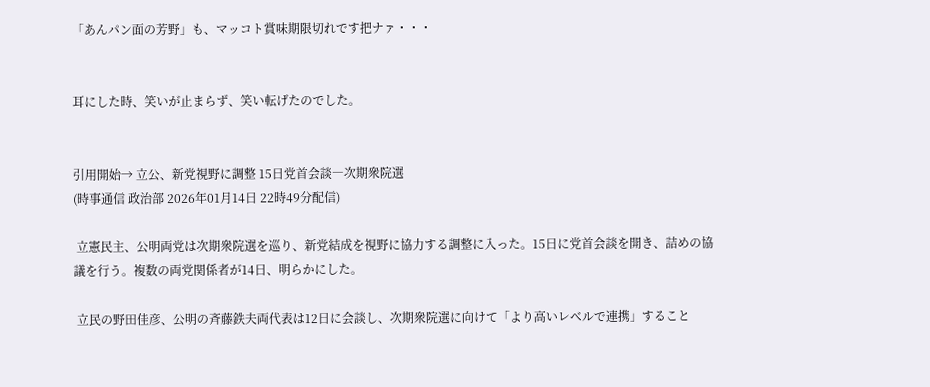「あんパン面の芳野」も、マッコト賞味期限切れです把ナァ・・・


耳にした時、笑いが止まらず、笑い転げたのでした。


引用開始→ 立公、新党視野に調整 15日党首会談―次期衆院選
(時事通信 政治部 2026年01月14日 22時49分配信)

 立憲民主、公明両党は次期衆院選を巡り、新党結成を視野に協力する調整に入った。15日に党首会談を開き、詰めの協議を行う。複数の両党関係者が14日、明らかにした。

 立民の野田佳彦、公明の斉藤鉄夫両代表は12日に会談し、次期衆院選に向けて「より高いレベルで連携」すること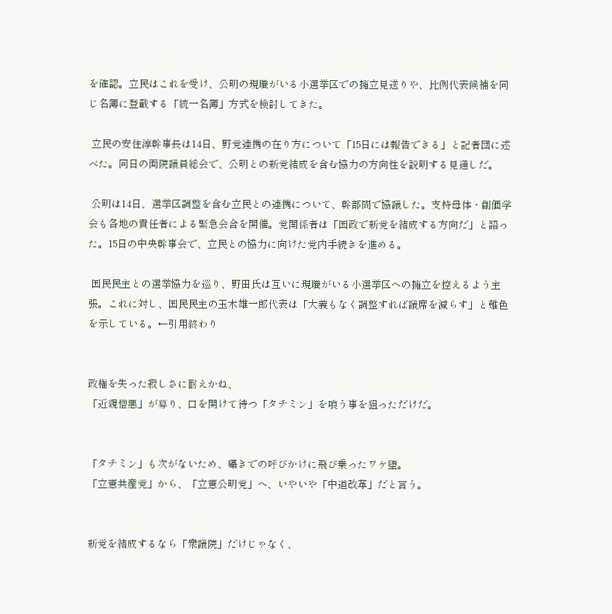を確認。立民はこれを受け、公明の現職がいる小選挙区での擁立見送りや、比例代表候補を同じ名簿に登載する「統一名簿」方式を検討してきた。

 立民の安住淳幹事長は14日、野党連携の在り方について「15日には報告できる」と記者団に述べた。同日の両院議員総会で、公明との新党結成を含む協力の方向性を説明する見通しだ。

 公明は14日、選挙区調整を含む立民との連携について、幹部間で協議した。支持母体・創価学会も各地の責任者による緊急会合を開催。党関係者は「国政で新党を結成する方向だ」と語った。15日の中央幹事会で、立民との協力に向けた党内手続きを進める。

 国民民主との選挙協力を巡り、野田氏は互いに現職がいる小選挙区への擁立を控えるよう主張。これに対し、国民民主の玉木雄一郎代表は「大義もなく調整すれば議席を減らす」と難色を示している。←引用終わり


政権を失った寂しさに耐えかね、
「近親憎悪」が募り、口を開けて待つ「タチミン」を喰う事を狙っただけだ。


「タチミン」も次がないため、囁きでの呼びかけに飛び乗ったワケ堕。
「立憲共産党」から、「立憲公明党」へ、いやいや「中道改革」だと言う。


新党を結成するなら「衆議院」だけじゃなく、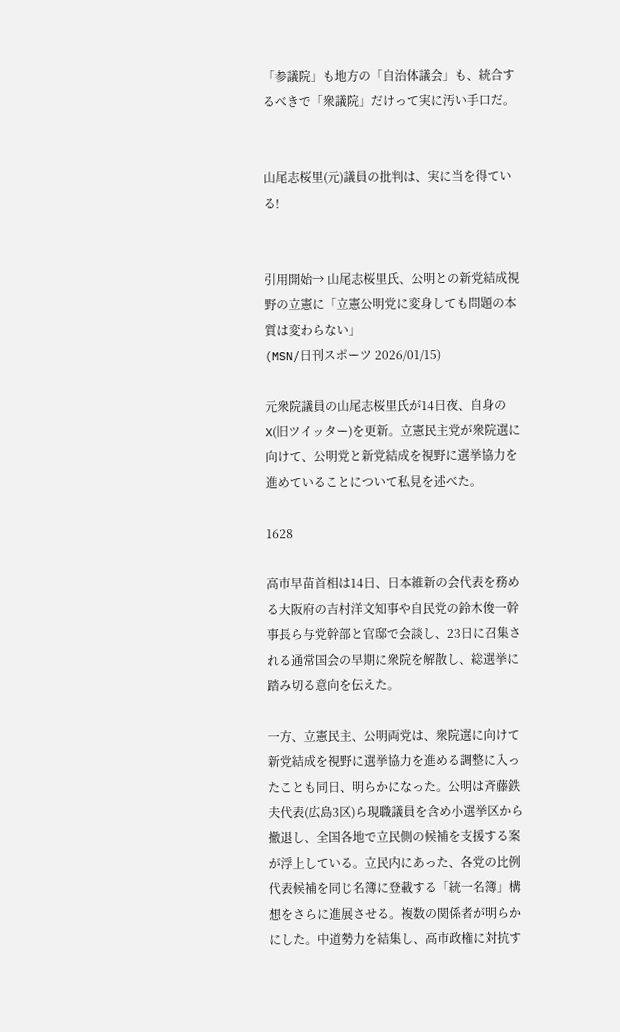「参議院」も地方の「自治体議会」も、統合するべきで「衆議院」だけって実に汚い手口だ。


山尾志桜里(元)議員の批判は、実に当を得ている!


引用開始→ 山尾志桜里氏、公明との新党結成視野の立憲に「立憲公明党に変身しても問題の本質は変わらない」
(MSN/日刊スポーツ 2026/01/15)

元衆院議員の山尾志桜里氏が14日夜、自身のX(旧ツイッター)を更新。立憲民主党が衆院選に向けて、公明党と新党結成を視野に選挙協力を進めていることについて私見を述べた。

1628

高市早苗首相は14日、日本維新の会代表を務める大阪府の吉村洋文知事や自民党の鈴木俊一幹事長ら与党幹部と官邸で会談し、23日に召集される通常国会の早期に衆院を解散し、総選挙に踏み切る意向を伝えた。

一方、立憲民主、公明両党は、衆院選に向けて新党結成を視野に選挙協力を進める調整に入ったことも同日、明らかになった。公明は斉藤鉄夫代表(広島3区)ら現職議員を含め小選挙区から撤退し、全国各地で立民側の候補を支援する案が浮上している。立民内にあった、各党の比例代表候補を同じ名簿に登載する「統一名簿」構想をさらに進展させる。複数の関係者が明らかにした。中道勢力を結集し、高市政権に対抗す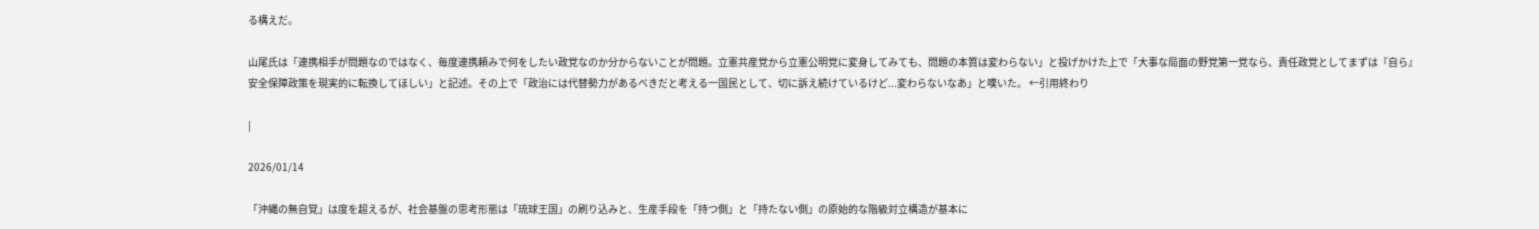る構えだ。

山尾氏は「連携相手が問題なのではなく、毎度連携頼みで何をしたい政党なのか分からないことが問題。立憲共産党から立憲公明党に変身してみても、問題の本質は変わらない」と投げかけた上で「大事な局面の野党第一党なら、責任政党としてまずは『自ら』安全保障政策を現実的に転換してほしい」と記述。その上で「政治には代替勢力があるべきだと考える一国民として、切に訴え続けているけど...変わらないなあ」と嘆いた。 ←引用終わり

|

2026/01/14

「沖縄の無自覚」は度を超えるが、社会基盤の思考形態は「琉球王国」の刷り込みと、生産手段を「持つ側」と「持たない側」の原始的な階級対立構造が基本に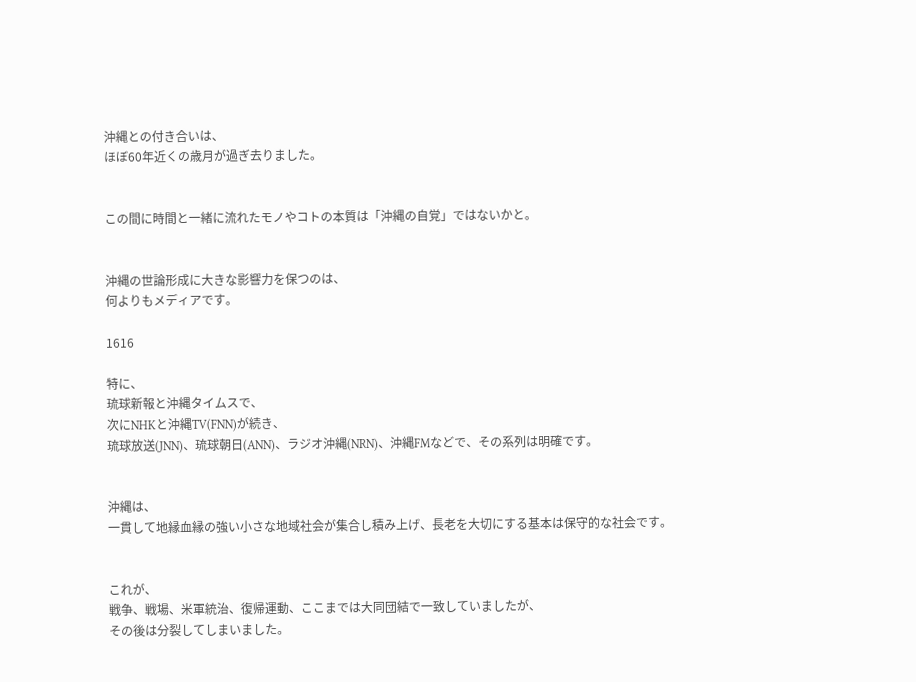沖縄との付き合いは、
ほぼ60年近くの歳月が過ぎ去りました。


この間に時間と一緒に流れたモノやコトの本質は「沖縄の自覚」ではないかと。


沖縄の世論形成に大きな影響力を保つのは、
何よりもメディアです。

1616

特に、
琉球新報と沖縄タイムスで、
次にNHKと沖縄TV(FNN)が続き、
琉球放送(JNN)、琉球朝日(ANN)、ラジオ沖縄(NRN)、沖縄FMなどで、その系列は明確です。


沖縄は、
一貫して地縁血縁の強い小さな地域社会が集合し積み上げ、長老を大切にする基本は保守的な社会です。


これが、
戦争、戦場、米軍統治、復帰運動、ここまでは大同団結で一致していましたが、
その後は分裂してしまいました。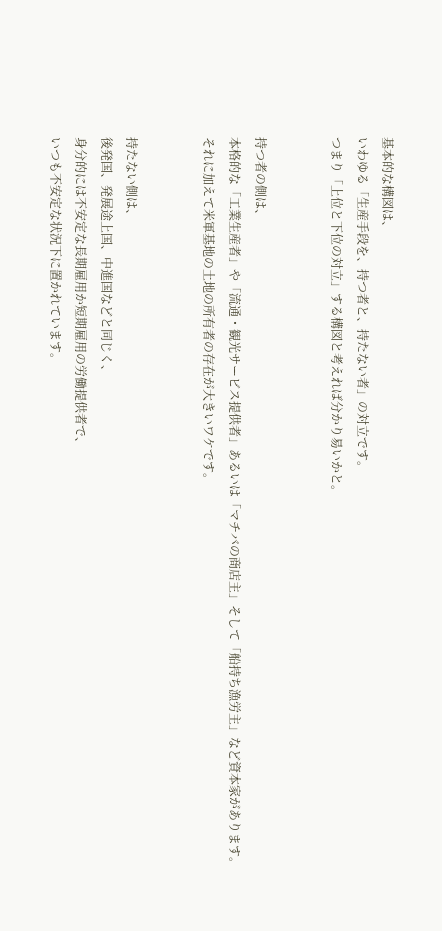基本的な構図は、
いわゆる「生産手段を、持つ者と、持たない者」の対立です。
つまり「上位と下位の対立」する構図と考えれば分かり易いかと。


持つ者の側は、
本格的な「工業生産者」や「流通・観光サービス提供者」あるいは「マチバの商店主」そして「船持ち漁労主」など資本家があります。
それに加えて米軍基地の土地の所有者の存在が大きいワケです。


持たない側は、
後発国、発展途上国、中進国などと同じく、
身分的には不安定な長期雇用か短期雇用の労働提供者で、
いつも不安定な状況下に置かれています。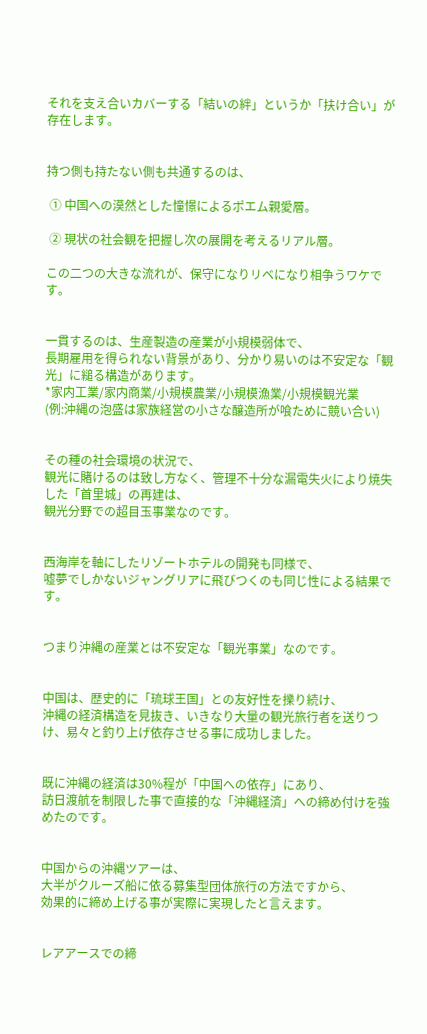それを支え合いカバーする「結いの絆」というか「扶け合い」が存在します。


持つ側も持たない側も共通するのは、

 ① 中国への漠然とした憧憬によるポエム親愛層。

 ② 現状の社会観を把握し次の展開を考えるリアル層。

この二つの大きな流れが、保守になりリベになり相争うワケです。


一貫するのは、生産製造の産業が小規模弱体で、
長期雇用を得られない背景があり、分かり易いのは不安定な「観光」に縋る構造があります。
*家内工業/家内商業/小規模農業/小規模漁業/小規模観光業
(例:沖縄の泡盛は家族経営の小さな醸造所が喰ために競い合い)


その種の社会環境の状況で、
観光に賭けるのは致し方なく、管理不十分な漏電失火により焼失した「首里城」の再建は、
観光分野での超目玉事業なのです。


西海岸を軸にしたリゾートホテルの開発も同様で、
嘘夢でしかないジャングリアに飛びつくのも同じ性による結果です。


つまり沖縄の産業とは不安定な「観光事業」なのです。


中国は、歴史的に「琉球王国」との友好性を擽り続け、
沖縄の経済構造を見抜き、いきなり大量の観光旅行者を送りつけ、易々と釣り上げ依存させる事に成功しました。


既に沖縄の経済は30%程が「中国への依存」にあり、
訪日渡航を制限した事で直接的な「沖縄経済」への締め付けを強めたのです。


中国からの沖縄ツアーは、
大半がクルーズ船に依る募集型団体旅行の方法ですから、
効果的に締め上げる事が実際に実現したと言えます。


レアアースでの締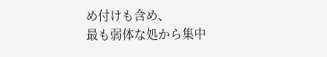め付けも含め、
最も弱体な処から集中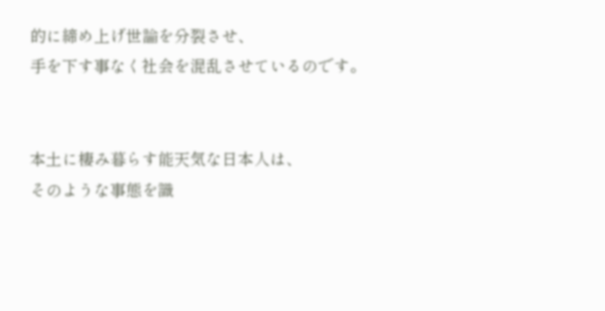的に締め上げ世論を分裂させ、
手を下す事なく社会を混乱させているのです。


本土に棲み暮らす能天気な日本人は、
そのような事態を識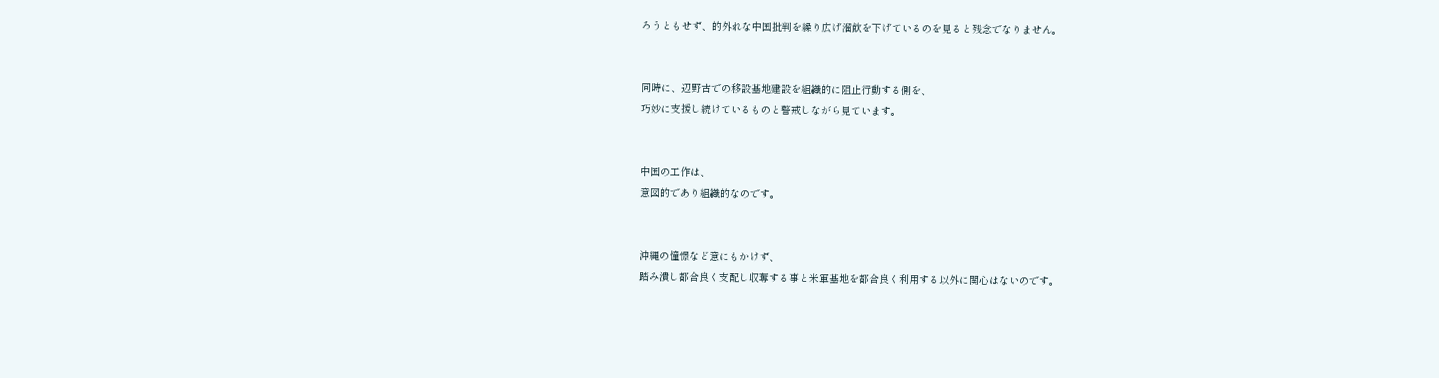ろうともせず、的外れな中国批判を繰り広げ溜飲を下げているのを見ると残念でなりません。


同時に、辺野古での移設基地建設を組織的に阻止行動する側を、
巧妙に支援し続けているものと警戒しながら見ています。


中国の工作は、
意図的であり組織的なのです。


沖縄の憧憬など意にもかけず、
踏み潰し都合良く支配し収奪する事と米軍基地を都合良く利用する以外に関心はないのです。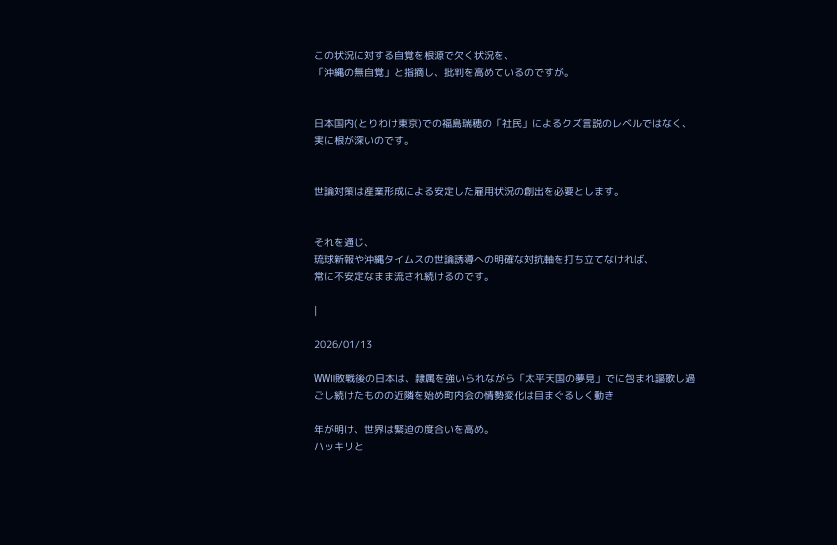この状況に対する自覚を根源で欠く状況を、
「沖縄の無自覚」と指摘し、批判を高めているのですが。


日本国内(とりわけ東京)での福島瑞穂の「社民」によるクズ言説のレベルではなく、実に根が深いのです。


世論対策は産業形成による安定した雇用状況の創出を必要とします。


それを通じ、
琉球新報や沖縄タイムスの世論誘導への明確な対抗軸を打ち立てなければ、
常に不安定なまま流され続けるのです。

|

2026/01/13

WWⅡ敗戦後の日本は、隷属を強いられながら「太平天国の夢見」でに包まれ謳歌し過ごし続けたものの近隣を始め町内会の情勢変化は目まぐるしく動き

年が明け、世界は緊迫の度合いを高め。
ハッキリと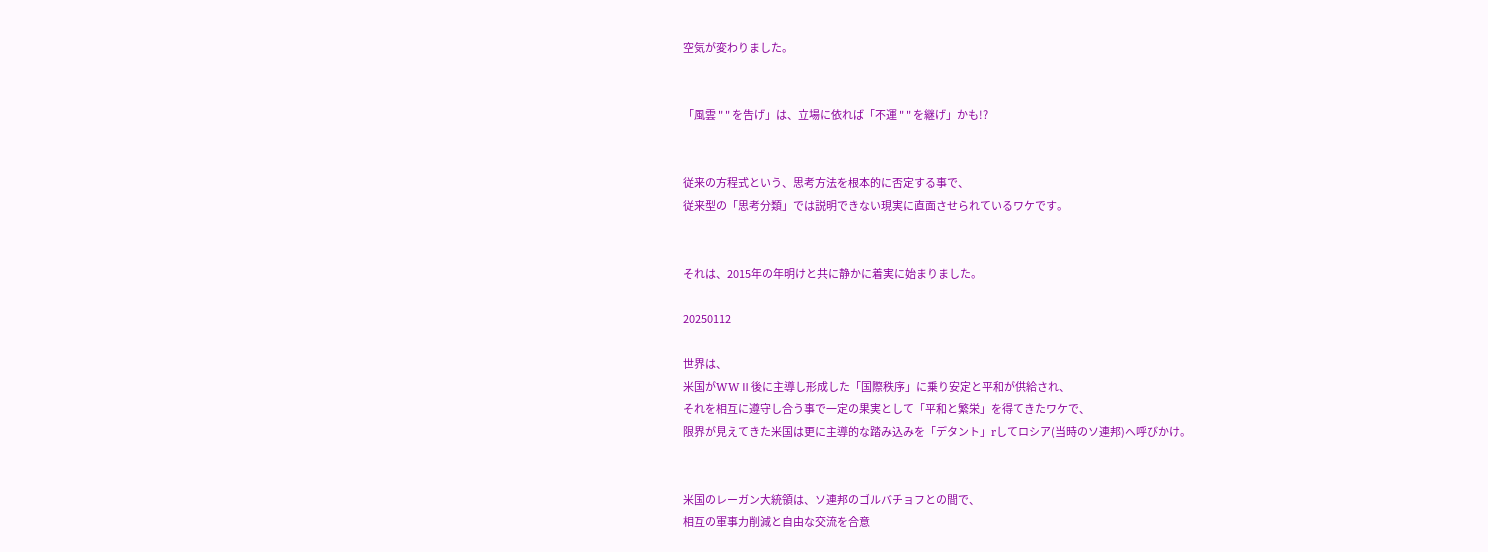空気が変わりました。


「風雲 " " を告げ」は、立場に依れば「不運 " " を継げ」かも!?


従来の方程式という、思考方法を根本的に否定する事で、
従来型の「思考分類」では説明できない現実に直面させられているワケです。


それは、2015年の年明けと共に静かに着実に始まりました。

20250112

世界は、
米国がWWⅡ後に主導し形成した「国際秩序」に乗り安定と平和が供給され、
それを相互に遵守し合う事で一定の果実として「平和と繁栄」を得てきたワケで、
限界が見えてきた米国は更に主導的な踏み込みを「デタント」rしてロシア(当時のソ連邦)へ呼びかけ。


米国のレーガン大統領は、ソ連邦のゴルバチョフとの間で、
相互の軍事力削減と自由な交流を合意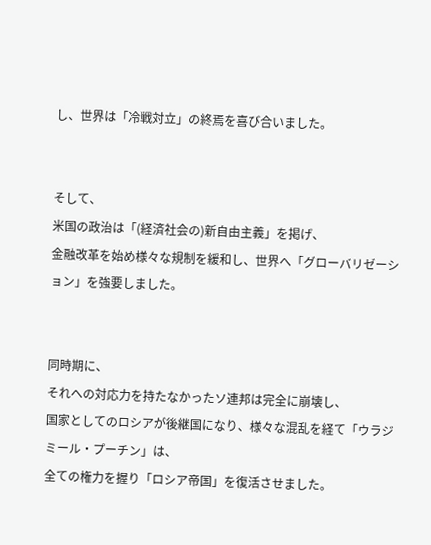し、世界は「冷戦対立」の終焉を喜び合いました。


そして、
米国の政治は「(経済社会の)新自由主義」を掲げ、
金融改革を始め様々な規制を緩和し、世界へ「グローバリゼーション」を強要しました。


同時期に、
それへの対応力を持たなかったソ連邦は完全に崩壊し、
国家としてのロシアが後継国になり、様々な混乱を経て「ウラジミール・プーチン」は、
全ての権力を握り「ロシア帝国」を復活させました。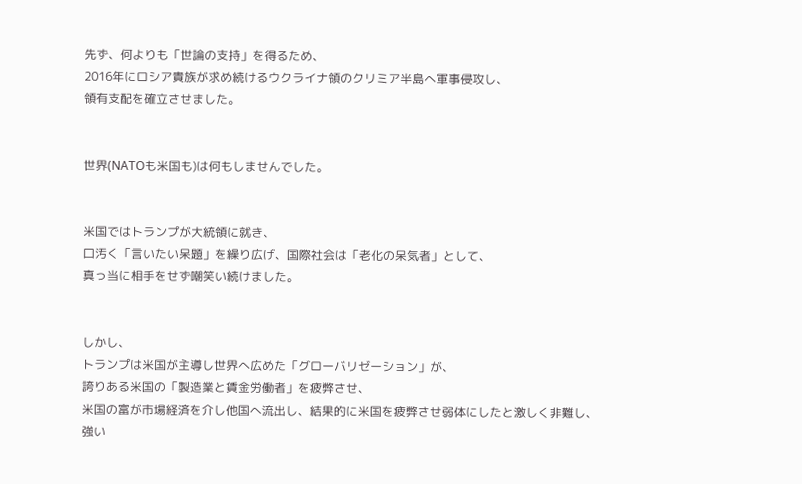先ず、何よりも「世論の支持」を得るため、
2016年にロシア貴族が求め続けるウクライナ領のクリミア半島へ軍事侵攻し、
領有支配を確立させました。


世界(NATOも米国も)は何もしませんでした。


米国ではトランプが大統領に就き、
口汚く「言いたい呆題」を繰り広げ、国際社会は「老化の呆気者」として、
真っ当に相手をせず嘲笑い続けました。


しかし、
トランプは米国が主導し世界へ広めた「グローバリゼーション」が、
誇りある米国の「製造業と賃金労働者」を疲弊させ、
米国の富が市場経済を介し他国へ流出し、結果的に米国を疲弊させ弱体にしたと激しく非難し、
強い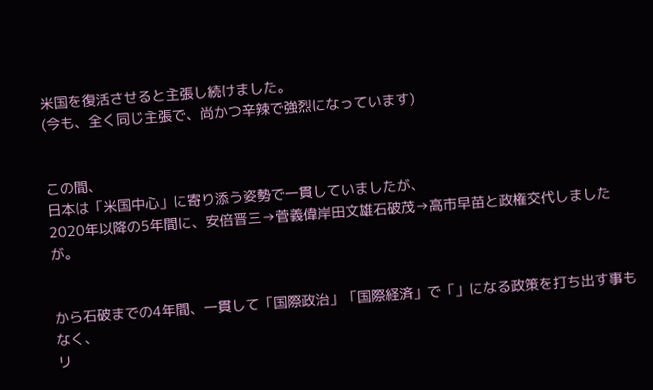米国を復活させると主張し続けました。
(今も、全く同じ主張で、尚かつ辛辣で強烈になっています)


この間、
日本は「米国中心」に寄り添う姿勢で一貫していましたが、
2020年以降の5年間に、安倍晋三→菅義偉岸田文雄石破茂→高市早苗と政権交代しましたが。


から石破までの4年間、一貫して「国際政治」「国際経済」で「」になる政策を打ち出す事もなく、
リ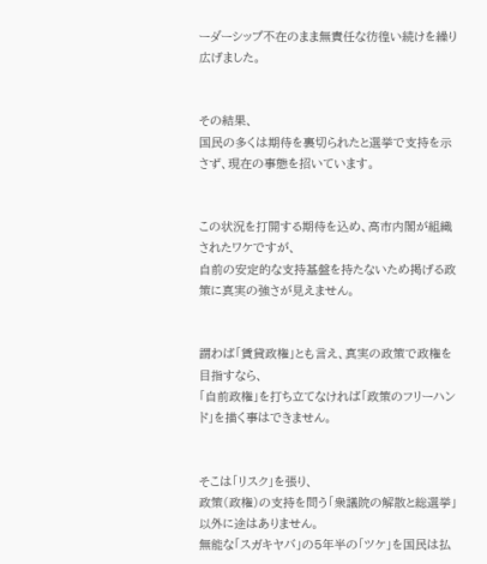ーダーシップ不在のまま無責任な彷徨い続けを繰り広げました。


その結果、
国民の多くは期待を裏切られたと選挙で支持を示さず、現在の事態を招いています。


この状況を打開する期待を込め、高市内閣が組織されたワケですが、
自前の安定的な支持基盤を持たないため掲げる政策に真実の強さが見えません。


謂わば「賃貸政権」とも言え、真実の政策で政権を目指すなら、
「自前政権」を打ち立てなければ「政策のフリーハンド」を描く事はできません。


そこは「リスク」を張り、
政策(政権)の支持を問う「衆議院の解散と総選挙」以外に途はありません。
無能な「スガキヤバ」の5年半の「ツケ」を国民は払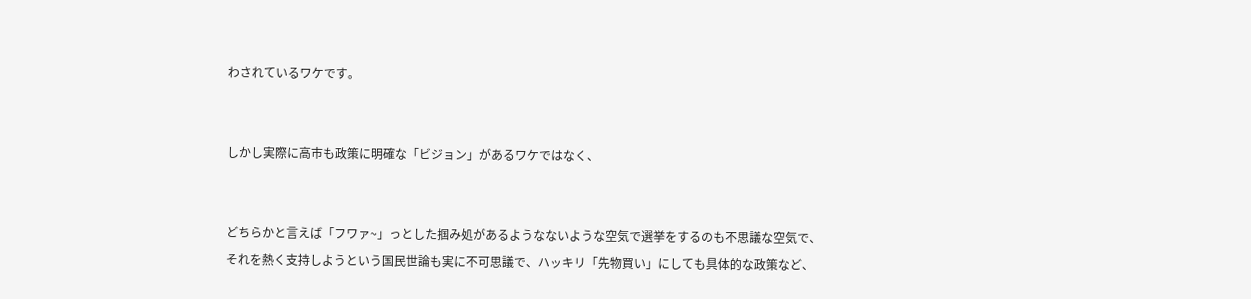わされているワケです。


しかし実際に高市も政策に明確な「ビジョン」があるワケではなく、


どちらかと言えば「フワァ~」っとした掴み処があるようなないような空気で選挙をするのも不思議な空気で、
それを熱く支持しようという国民世論も実に不可思議で、ハッキリ「先物買い」にしても具体的な政策など、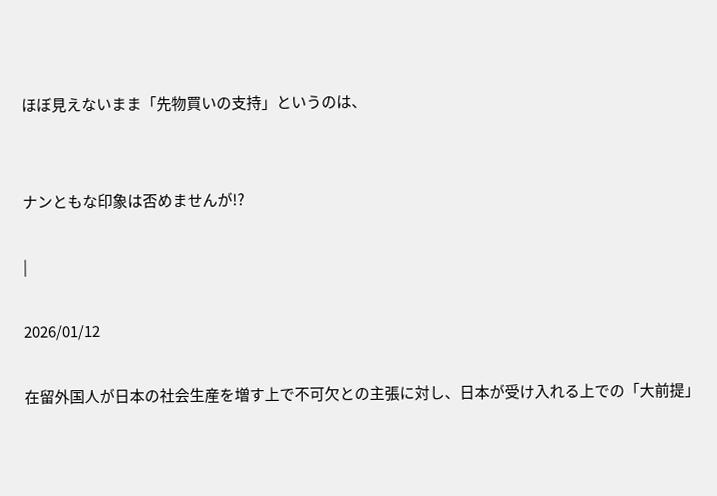ほぼ見えないまま「先物買いの支持」というのは、


ナンともな印象は否めませんが!?

|

2026/01/12

在留外国人が日本の社会生産を増す上で不可欠との主張に対し、日本が受け入れる上での「大前提」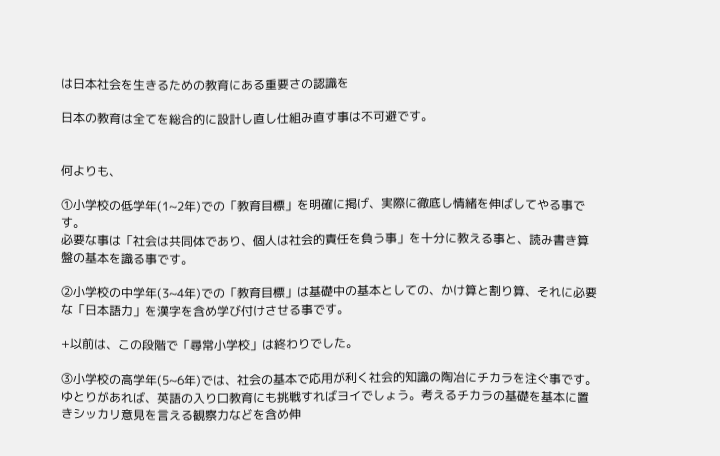は日本社会を生きるための教育にある重要さの認識を

日本の教育は全てを総合的に設計し直し仕組み直す事は不可避です。


何よりも、

①小学校の低学年(1~2年)での「教育目標」を明確に掲げ、実際に徹底し情緒を伸ばしてやる事です。
必要な事は「社会は共同体であり、個人は社会的責任を負う事」を十分に教える事と、読み書き算盤の基本を識る事です。

②小学校の中学年(3~4年)での「教育目標」は基礎中の基本としての、かけ算と割り算、それに必要な「日本語力」を漢字を含め学び付けさせる事です。

+以前は、この段階で「尋常小学校」は終わりでした。

③小学校の高学年(5~6年)では、社会の基本で応用が利く社会的知識の陶冶にチカラを注ぐ事です。
ゆとりがあれば、英語の入り口教育にも挑戦すればヨイでしょう。考えるチカラの基礎を基本に置きシッカリ意見を言える観察力などを含め伸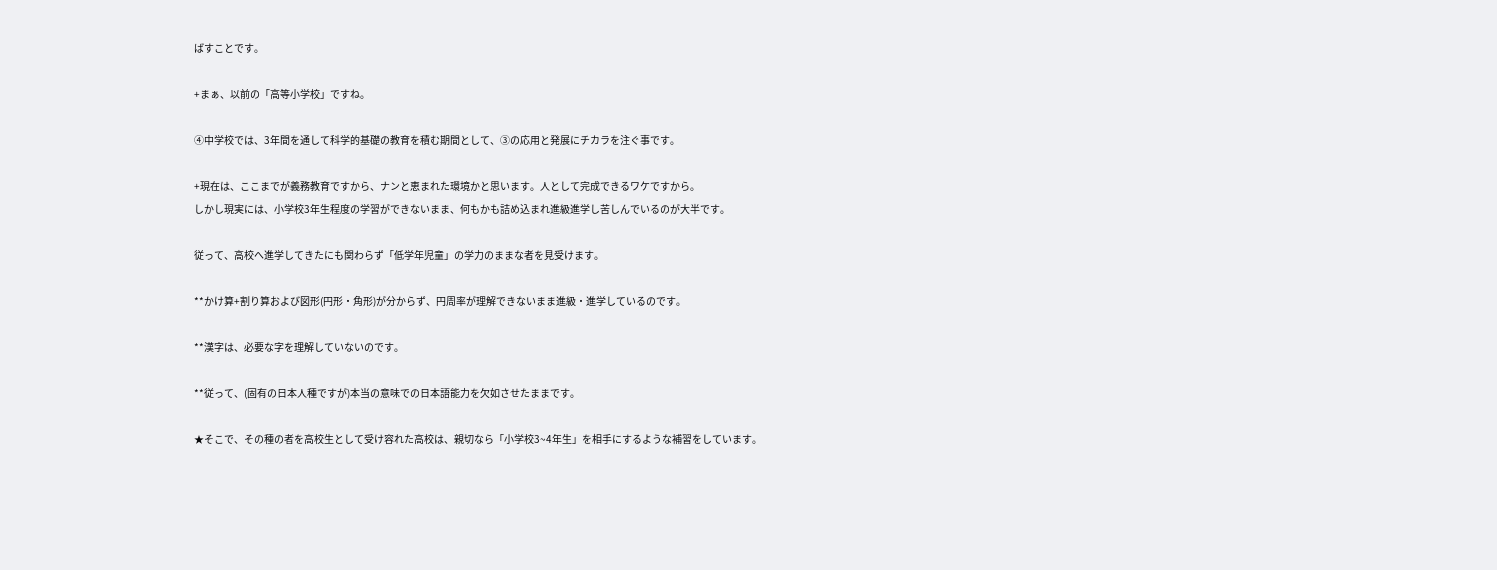ばすことです。

+まぁ、以前の「高等小学校」ですね。

④中学校では、3年間を通して科学的基礎の教育を積む期間として、③の応用と発展にチカラを注ぐ事です。

+現在は、ここまでが義務教育ですから、ナンと恵まれた環境かと思います。人として完成できるワケですから。
しかし現実には、小学校3年生程度の学習ができないまま、何もかも詰め込まれ進級進学し苦しんでいるのが大半です。

従って、高校へ進学してきたにも関わらず「低学年児童」の学力のままな者を見受けます。

**かけ算+割り算および図形(円形・角形)が分からず、円周率が理解できないまま進級・進学しているのです。

**漢字は、必要な字を理解していないのです。

**従って、(固有の日本人種ですが)本当の意味での日本語能力を欠如させたままです。

★そこで、その種の者を高校生として受け容れた高校は、親切なら「小学校3~4年生」を相手にするような補習をしています。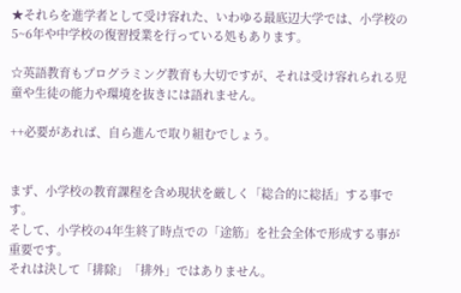★それらを進学者として受け容れた、いわゆる最底辺大学では、小学校の5~6年や中学校の復習授業を行っている処もあります。

☆英語教育もプログラミング教育も大切ですが、それは受け容れられる児童や生徒の能力や環境を抜きには語れません。

++必要があれば、自ら進んで取り組むでしょう。


まず、小学校の教育課程を含め現状を厳しく「総合的に総括」する事です。
そして、小学校の4年生終了時点での「途筋」を社会全体で形成する事が重要です。
それは決して「排除」「排外」ではありません。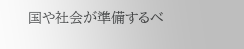国や社会が準備するべ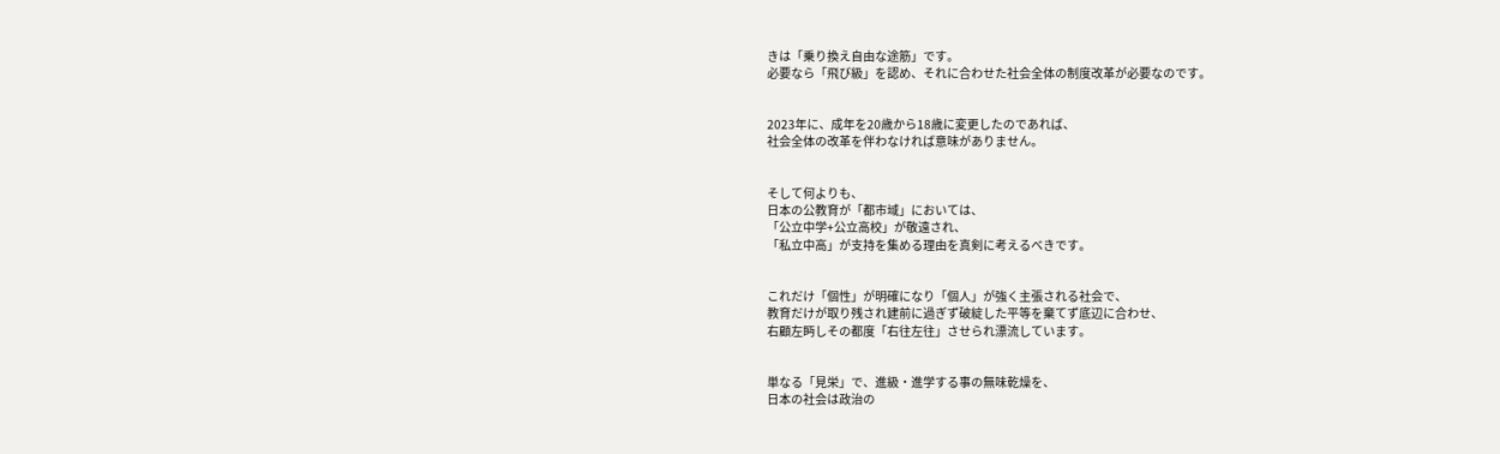きは「乗り換え自由な途筋」です。
必要なら「飛び級」を認め、それに合わせた社会全体の制度改革が必要なのです。


2023年に、成年を20歳から18歳に変更したのであれば、
社会全体の改革を伴わなければ意味がありません。


そして何よりも、
日本の公教育が「都市域」においては、
「公立中学+公立高校」が敬遠され、
「私立中高」が支持を集める理由を真剣に考えるべきです。


これだけ「個性」が明確になり「個人」が強く主張される社会で、
教育だけが取り残され建前に過ぎず破綻した平等を棄てず底辺に合わせ、
右顧左眄しその都度「右往左往」させられ漂流しています。


単なる「見栄」で、進級・進学する事の無味乾燥を、
日本の社会は政治の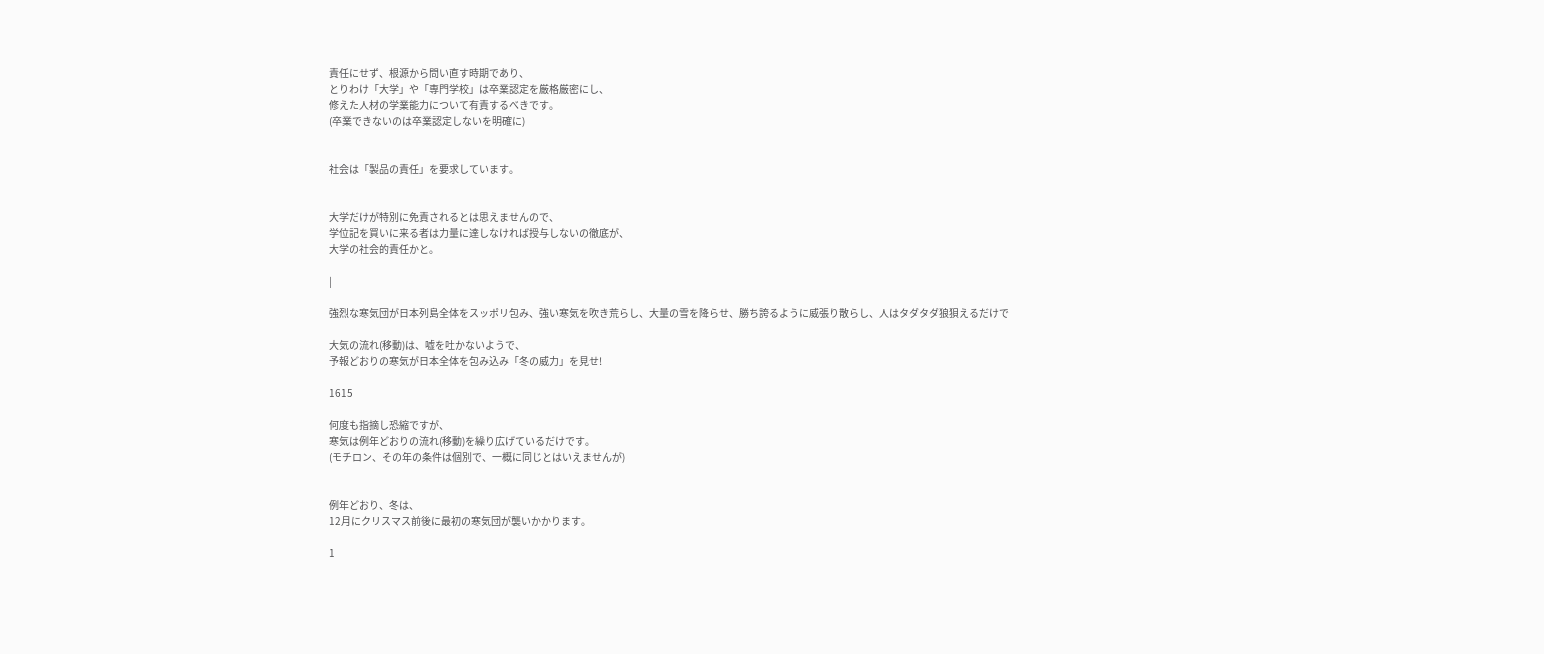責任にせず、根源から問い直す時期であり、
とりわけ「大学」や「専門学校」は卒業認定を厳格厳密にし、
修えた人材の学業能力について有責するべきです。
(卒業できないのは卒業認定しないを明確に)


社会は「製品の責任」を要求しています。


大学だけが特別に免責されるとは思えませんので、
学位記を買いに来る者は力量に達しなければ授与しないの徹底が、
大学の社会的責任かと。

|

強烈な寒気団が日本列島全体をスッポリ包み、強い寒気を吹き荒らし、大量の雪を降らせ、勝ち誇るように威張り散らし、人はタダタダ狼狽えるだけで

大気の流れ(移動)は、嘘を吐かないようで、
予報どおりの寒気が日本全体を包み込み「冬の威力」を見せ!

1615

何度も指摘し恐縮ですが、
寒気は例年どおりの流れ(移動)を繰り広げているだけです。
(モチロン、その年の条件は個別で、一概に同じとはいえませんが)


例年どおり、冬は、
12月にクリスマス前後に最初の寒気団が襲いかかります。

1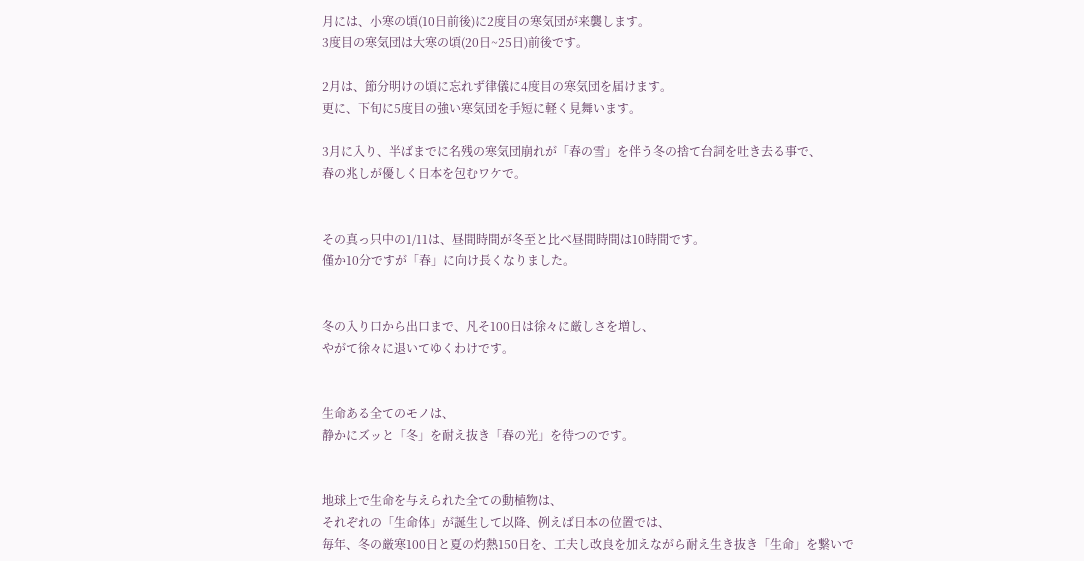月には、小寒の頃(10日前後)に2度目の寒気団が来襲します。
3度目の寒気団は大寒の頃(20日~25日)前後です。

2月は、節分明けの頃に忘れず律儀に4度目の寒気団を届けます。
更に、下旬に5度目の強い寒気団を手短に軽く見舞います。

3月に入り、半ばまでに名残の寒気団崩れが「春の雪」を伴う冬の捨て台詞を吐き去る事で、
春の兆しが優しく日本を包むワケで。


その真っ只中の1/11は、昼間時間が冬至と比べ昼間時間は10時間です。
僅か10分ですが「春」に向け長くなりました。


冬の入り口から出口まで、凡そ100日は徐々に厳しさを増し、
やがて徐々に退いてゆくわけです。


生命ある全てのモノは、
静かにズッと「冬」を耐え抜き「春の光」を待つのです。


地球上で生命を与えられた全ての動植物は、
それぞれの「生命体」が誕生して以降、例えば日本の位置では、
毎年、冬の厳寒100日と夏の灼熱150日を、工夫し改良を加えながら耐え生き抜き「生命」を繋いで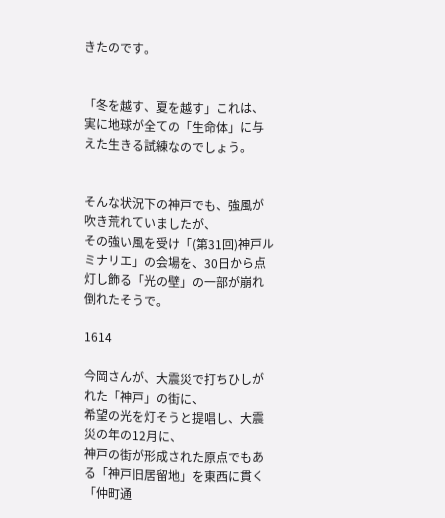きたのです。


「冬を越す、夏を越す」これは、
実に地球が全ての「生命体」に与えた生きる試練なのでしょう。


そんな状況下の神戸でも、強風が吹き荒れていましたが、
その強い風を受け「(第31回)神戸ルミナリエ」の会場を、30日から点灯し飾る「光の壁」の一部が崩れ倒れたそうで。

1614

今岡さんが、大震災で打ちひしがれた「神戸」の街に、
希望の光を灯そうと提唱し、大震災の年の12月に、
神戸の街が形成された原点でもある「神戸旧居留地」を東西に貫く
「仲町通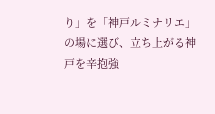り」を「神戸ルミナリエ」の場に選び、立ち上がる神戸を辛抱強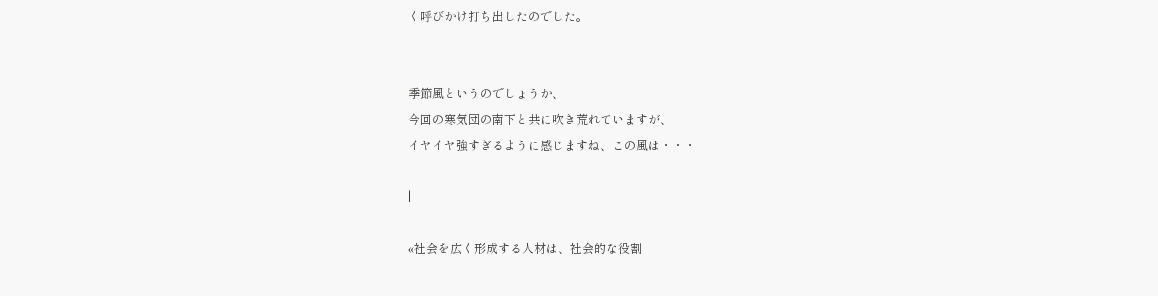く呼びかけ打ち出したのでした。


季節風というのでしょうか、
今回の寒気団の南下と共に吹き荒れていますが、
イヤイヤ強すぎるように感じますね、この風は・・・

|

«社会を広く形成する人材は、社会的な役割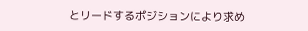とリードするポジションにより求め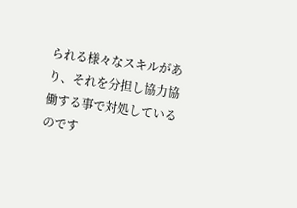られる様々なスキルがあり、それを分担し協力協働する事で対処しているのです